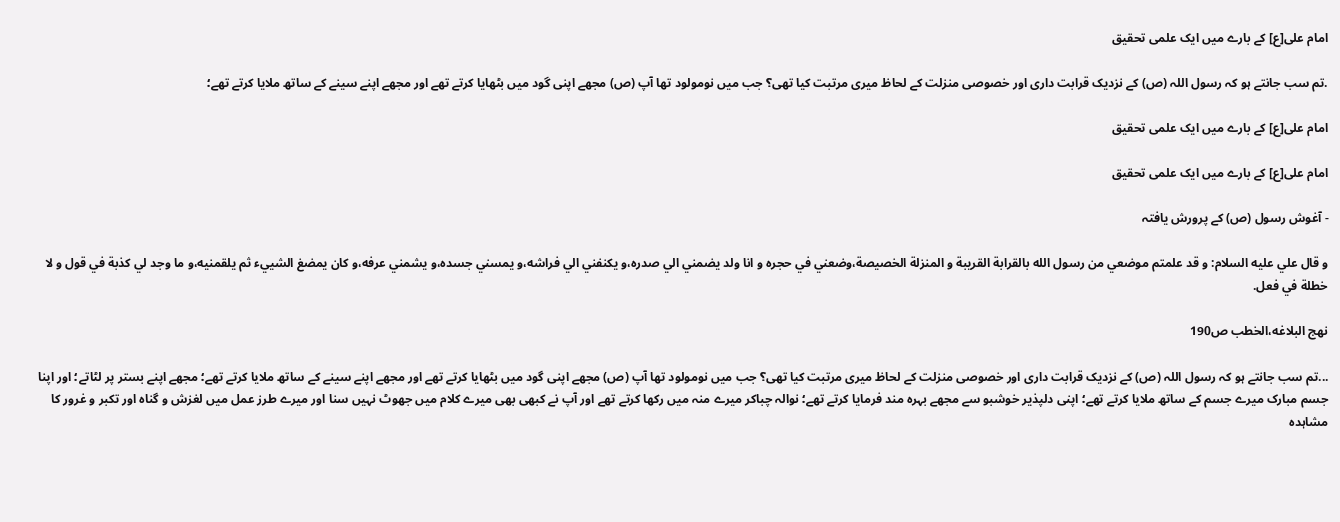امام علی[ع] کے بارے میں ایک علمی تحقیق

.تم سب جانتے ہو کہ رسول اللہ (ص) کے نزدیک قرابت داری اور خصوصی منزلت کے لحاظ میری مرتبت کیا تھی؟ جب میں نومولود تھا آپ (ص) مجھے اپنی گود میں بٹھایا کرتے تھے اور مجھے اپنے سینے کے ساتھ ملایا کرتے تھے؛

امام علی[ع] کے بارے میں ایک علمی تحقیق

امام علی[ع] کے بارے میں ایک علمی تحقیق

- آغوش رسول (ص) کے پرورش یافتہ

و قال علي عليه السلام: و قد علمتم موضعي من رسول الله بالقرابة القريبة و المنزلة الخصيصة،وضعني في حجره و انا ولد يضمني الي صدره،و يكنفني الي فراشه،و يمسني جسده،و يشمني عرفه،و كان يمضغ الشييء ثم يلقمنيه،و ما وجد لي كذبة في قول و لا خطلة في فعل.

نهج البلاغه،الخطب ص190

...تم سب جانتے ہو کہ رسول اللہ (ص) کے نزدیک قرابت داری اور خصوصی منزلت کے لحاظ میری مرتبت کیا تھی؟ جب میں نومولود تھا آپ (ص) مجھے اپنی گود میں بٹھایا کرتے تھے اور مجھے اپنے سینے کے ساتھ ملایا کرتے تھے؛ مجھے اپنے بستر پر لٹاتے؛ اور اپنا جسم مبارک میرے جسم کے ساتھ ملایا کرتے تھے؛ اپنی دلپذیر خوشبو سے مجھے بہرہ مند فرمایا کرتے تھے؛ نوالہ چباکر میرے منہ میں رکھا کرتے تھے اور آپ نے کبھی بھی میرے کلام میں جھوٹ نہیں سنا اور میرے طرز عمل میں لغزش و گناہ اور تکبر و غرور کا مشاہدہ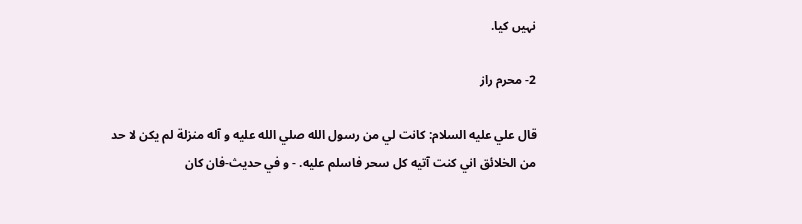نہیں کیا.

2- محرم راز

قال علي عليه السلام: كانت لي من رسول الله صلي الله عليه و آله منزلة لم يكن لا حد من الخلائق اني كنت آتيه كل سحر فاسلم عليه. - و في حديث-فان كان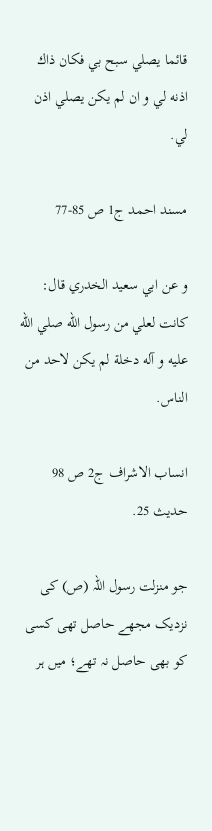قائما يصلي سبح بي فكان ذاك اذنه لي و ان لم يكن يصلي اذن لي.

مسند احمد ج1 ص 85-77

و عن ابي سعيد الخدري قال: كانت لعلي من رسول الله صلي الله عليه و آله دخلة لم يكن لاحد من الناس.

انساب الاشراف ج2 ص 98 حديث 25.

جو منزلت رسول اللہ (ص) کی نزدیک مجھے حاصل تھی کسی کو بھی حاصل نہ تھے؛ میں ہر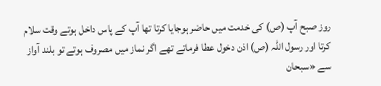روز صبح آپ (ص) کی خدمت میں حاضر ہوجایا کرتا تھا آپ کے پاس داخل ہوتے وقت سلام کرتا اور رسول اللہ (ص) اذن دخول عطا فرماتے تھے اگر نماز میں مصروف ہوتے تو بلند آواز سے «سبحان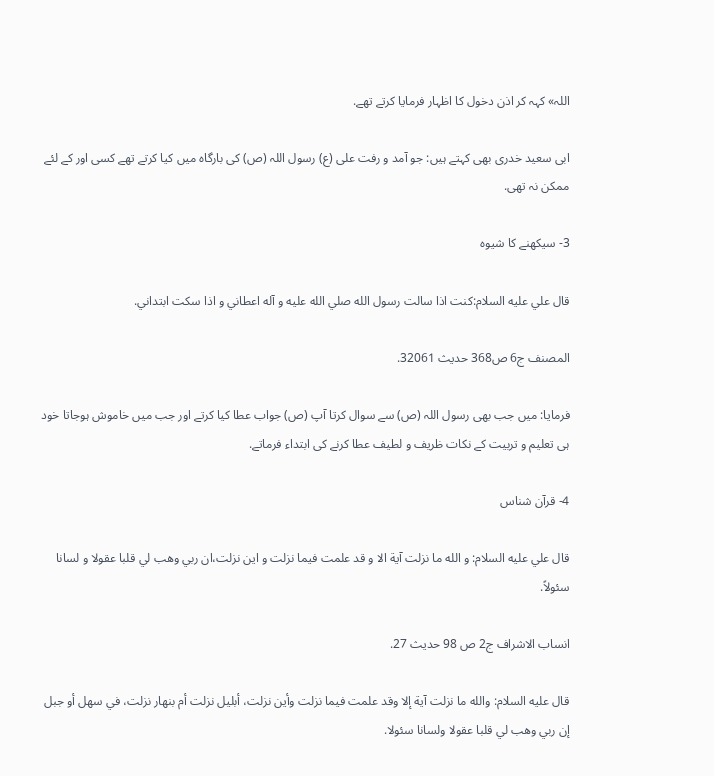اللہ» کہہ کر اذن دخول کا اظہار فرمایا کرتے تھے.

ابی سعيد خدرى بھی کہتے ہیں: جو آمد و رفت علی (ع) رسول اللہ (ص) کی بارگاہ میں کیا کرتے تھے کسی اور کے لئے ممکن نہ تھی.

3- سیکھنے کا شیوه

قال علي عليه السلام:كنت اذا سالت رسول الله صلي الله عليه و آله اعطاني و اذا سكت ابتداني.

المصنف ج6 ص368 حديث 32061.

فرمایا: میں جب بھی رسول اللہ (ص) سے سوال کرتا آپ (ص) جواب عطا کیا کرتے اور جب میں خاموش ہوجاتا خود ہی تعلیم و تربیت کے نکات ظریف و لطیف عطا کرنے کی ابتداء فرماتے.

4- قرآن شناس

قال علي عليه السلام: و الله ما نزلت آية الا و قد علمت فيما نزلت و اين نزلت،ان ربي وهب لي قلبا عقولا و لسانا سئولاً.

انساب الاشراف ج2 ص 98 حديث 27.

قال عليه السلام: والله ما نزلت آية إلا وقد علمت فيما نزلت وأين نزلت، أبليل نزلت أم بنهار نزلت، في سهل أو جبل إن ربي وهب لي قلبا عقولا ولسانا سئولا.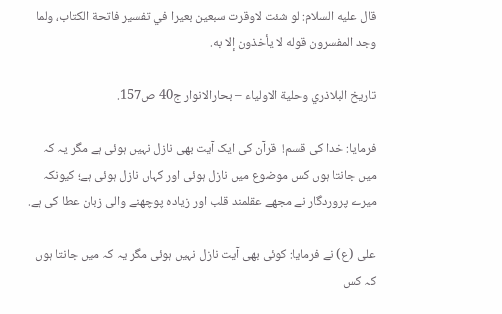قال عليه السلام: لو شئت لاوقرت سبعين بعيرا في تفسير فاتحة الكتاب، ولما وجد المفسرون قوله لا يأخذون إلا به.

تاريخ البلاذري وحلية الاولياء – بحارالانوار ج40 ص157.

فرمایا: خدا کی قسم!  قرآن کی ایک آیت بھی نازل نہیں ہوئی ہے مگر یہ کہ میں جانتا ہوں کس موضوع میں نازل ہوئی اور کہاں نازل ہوئی ہے؛ کیونکہ میرے پروردگار نے مجھے عقلمند قلب اور زیادہ پوچھنے والی زبان عطا کی ہے.

علی (ع) نے فرمایا: کوئی بھی آیت نازل نہیں ہوئی مگر یہ کہ میں جانتا ہوں کہ کس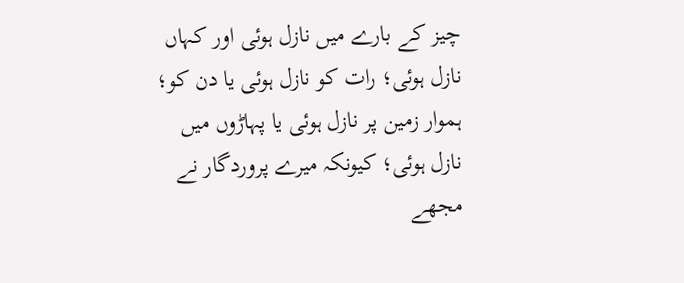چیز کے بارے میں نازل ہوئی اور کہاں نازل ہوئی؛ رات کو نازل ہوئی یا دن کو؛ ہموار زمین پر نازل ہوئی یا پہاڑوں میں نازل ہوئی؛ کیونکہ میرے پروردگار نے مجھے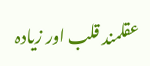عقلمند قلب اور زیادہ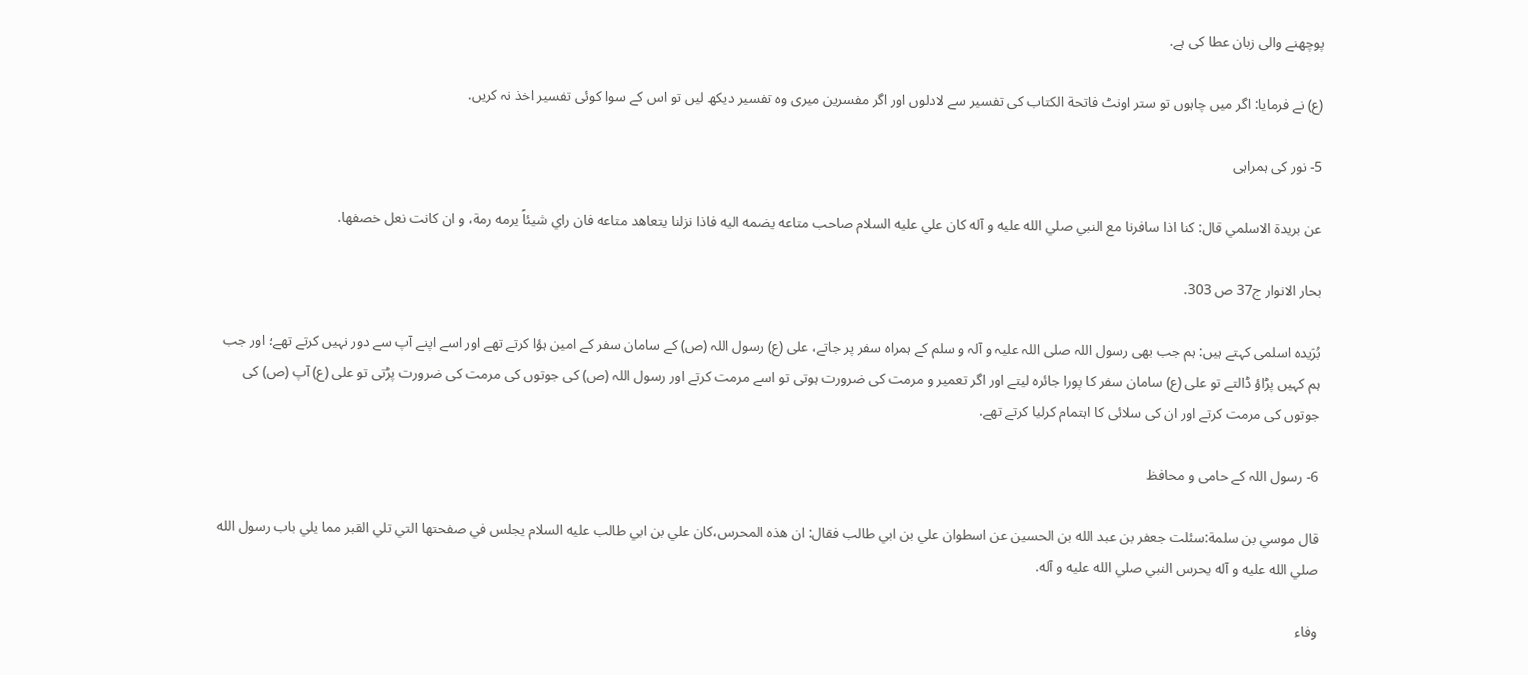پوچھنے والی زبان عطا کی ہے.

(ع) نے فرمایا: اگر میں چاہوں تو ستر اونٹ فاتحة الکتاب کی تفسیر سے لادلوں اور اگر مفسرین میری وہ تفسیر دیکھ لیں تو اس کے سوا کوئی تفسیر اخذ نہ کریں.

5- نور کی ہمراہی

عن بريدة الاسلمي قال: كنا اذا سافرنا مع النبي صلي الله عليه و آله كان علي عليه السلام صاحب متاعه يضمه اليه فاذا نزلنا يتعاهد متاعه فان راي شيئاً يرمه رمة، و ان كانت نعل خصفها.

بحار الانوار ج37 ص 303.

بُرَيدہ اسلمى کہتے ہیں: ہم جب بھی رسول اللہ صلى اللہ عليہ و آلہ و سلم کے ہمراہ سفر پر جاتے، علی (ع) رسول اللہ (ص) کے سامان سفر کے امین ہؤا کرتے تھے اور اسے اپنے آپ سے دور نہیں کرتے تھے؛ اور جب ہم کہیں پڑاؤ ڈالتے تو علی (ع) سامان سفر کا پورا جائرہ لیتے اور اگر تعمیر و مرمت کی ضرورت ہوتی تو اسے مرمت کرتے اور رسول اللہ (ص) کی جوتوں کی مرمت کی ضرورت پڑتی تو علی (ع) آپ (ص) کی جوتوں کی مرمت کرتے اور ان کی سلائی کا اہتمام کرلیا کرتے تھے.

6- رسول اللہ کے حامی و محافظ

قال موسي بن سلمة:سئلت جعفر بن عبد الله بن الحسين عن اسطوان علي بن ابي طالب فقال: ان هذه المحرس،كان علي بن ابي طالب عليه السلام يجلس في صفحتها التي تلي القبر مما يلي باب رسول الله صلي الله عليه و آله يحرس النبي صلي الله عليه و آله.

وفاء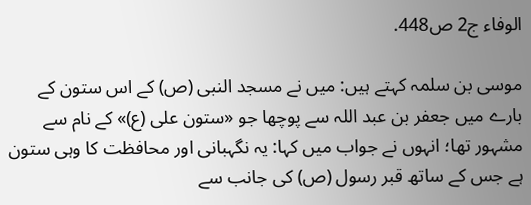الوفاء ج2 ص448.

موسى بن سلمہ کہتے ہیں: میں نے مسجد النبی (ص) کے اس ستون کے بارے میں جعفر بن عبد اللہ سے پوچھا جو «ستون علی (ع)» کے نام سے مشہور تھا؛ انہوں نے جواب میں کہا: یہ نگہبانی اور محافظت کا وہی ستون ہے جس کے ساتھ قبر رسول (ص) کی جانب سے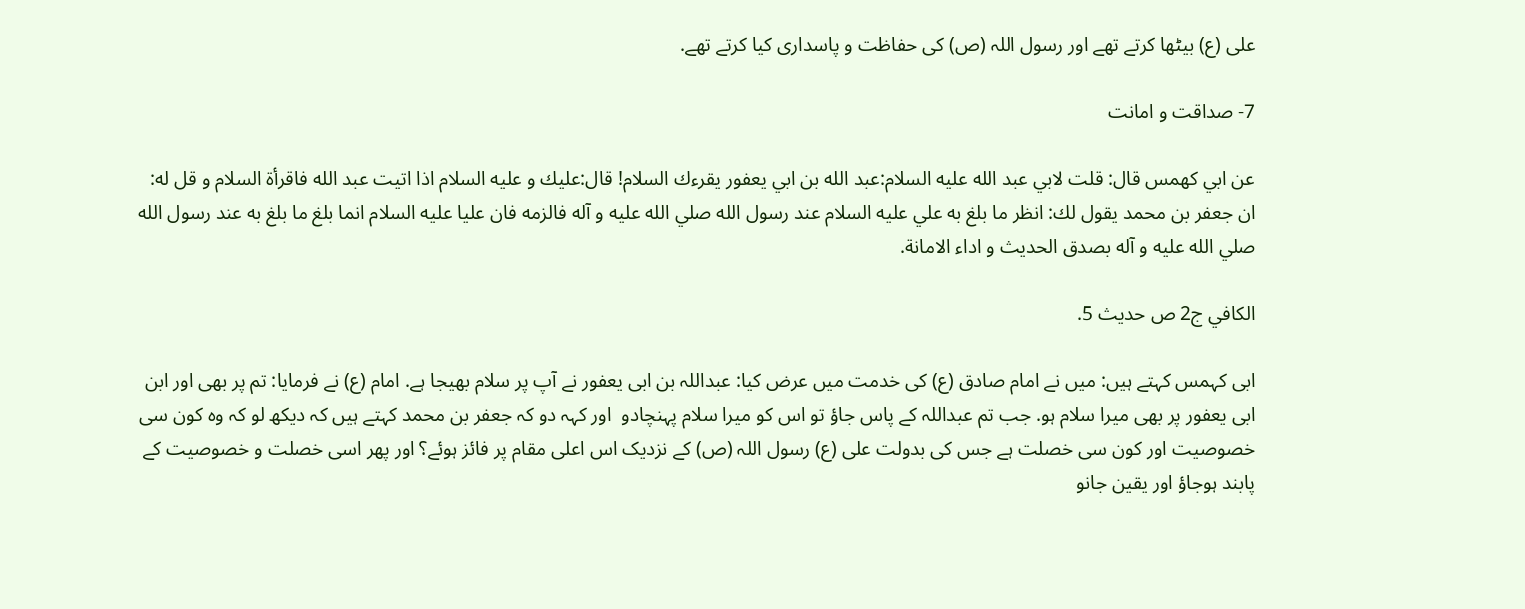علی (ع) بیٹھا کرتے تھے اور رسول اللہ (ص) کی حفاظت و پاسداری کیا کرتے تھے.

7- صداقت و امانت

عن ابي كهمس قال: قلت لابي عبد الله عليه السلام:عبد الله بن ابي يعفور يقرءك السلام! قال:عليك و عليه السلام اذا اتيت عبد الله فاقرأة السلام و قل له: ان جعفر بن محمد يقول لك: انظر ما بلغ به علي عليه السلام عند رسول الله صلي الله عليه و آله فالزمه فان عليا عليه السلام انما بلغ ما بلغ به عند رسول الله صلي الله عليه و آله بصدق الحديث و اداء الامانة.

الكافي ج2 ص حديث 5.

ابى كہمس کہتے ہیں: میں نے امام صادق (ع) کی خدمت میں عرض کیا: عبداللہ بن ابی یعفور نے آپ پر سلام بھیجا ہے. امام (ع) نے فرمایا: تم پر بھی اور ابن ابی یعفور پر بھی میرا سلام ہو. جب تم عبداللہ کے پاس جاؤ تو اس کو میرا سلام پہنچادو  اور کہہ دو کہ جعفر بن محمد کہتے ہیں کہ دیکھ لو کہ وہ کون سی خصوصیت اور کون سی خصلت ہے جس کی بدولت علی (ع) رسول اللہ (ص) کے نزدیک اس اعلی مقام پر فائز ہوئے؟ اور پھر اسی خصلت و خصوصیت کے پابند ہوجاؤ اور یقین جانو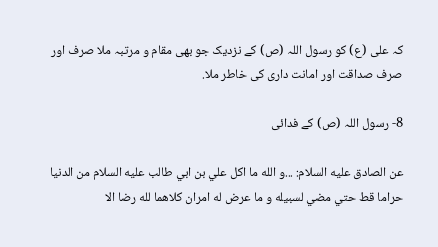کہ علی (ع) کو رسول اللہ (ص) کے نزدیک جو بھی مقام و مرتبہ ملا صرف اور صرف صداقت اور امانت داری کی خاطر ملا.

8- رسول اللہ (ص) کے فدائى

عن الصادق عليه السلام: ...و الله ما اكل علي بن ابي طالب عليه السلام من الدنيا حراما قط حتي مضي لسبيله و ما عرض له امران كلاهما لله رضا الا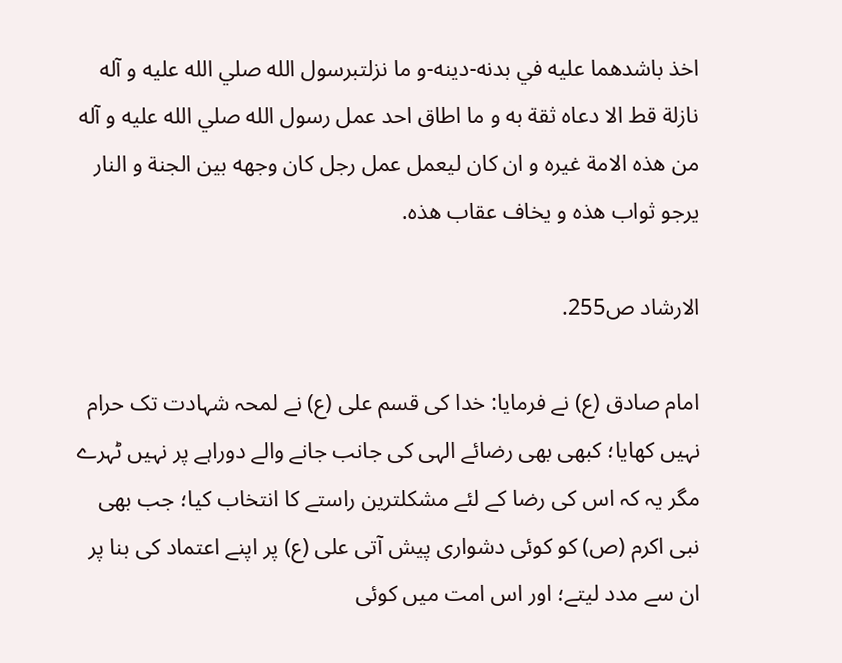اخذ باشدهما عليه في بدنه-دينه-و ما نزلتبرسول الله صلي الله عليه و آله نازلة قط الا دعاه ثقة به و ما اطاق احد عمل رسول الله صلي الله عليه و آله من هذه الامة غيره و ان كان ليعمل عمل رجل كان وجهه بين الجنة و النار يرجو ثواب هذه و يخاف عقاب هذه.

الارشاد ص255.

امام صادق (ع) نے فرمایا: خدا کی قسم علی (ع) نے لمحہ شہادت تک حرام نہیں کھایا؛ کبھی بھی رضائے الہی کی جانب جانے والے دوراہے پر نہیں ٹہرے مگر یہ کہ اس کی رضا کے لئے مشکلترین راستے کا انتخاب کیا؛ جب بھی نبی اکرم (ص) کو کوئی دشواری پیش آتی علی (ع) پر اپنے اعتماد کی بنا پر ان سے مدد لیتے؛ اور اس امت میں کوئی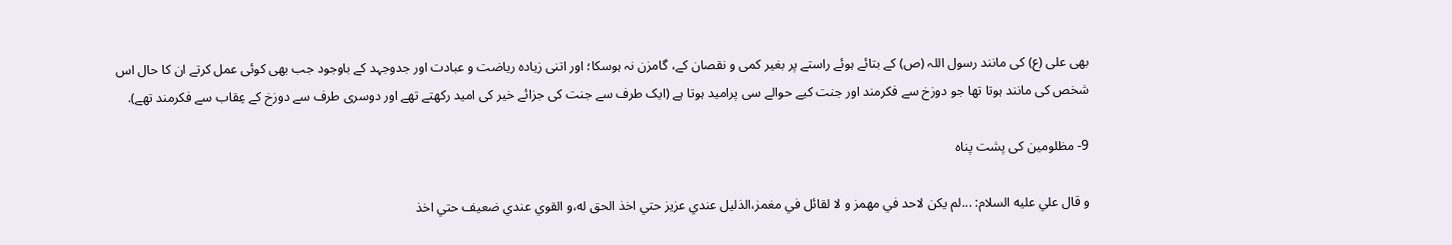بھی علی (ع) کی مانند رسول اللہ (ص) کے بتائے ہوئے راستے پر بغیر کمی و نقصان کے، گامزن نہ ہوسکا؛ اور اتنی زیادہ ریاضت و عبادت اور جدوجہد کے باوجود جب بھی کوئی عمل کرتے ان کا حال اس شخص کی مانند ہوتا تھا جو دوزخ سے فکرمند اور جنت کیے حوالے سی پرامید ہوتا ہے (ایک طرف سے جنت کی جزائے خیر کی امید رکھتے تھے اور دوسری طرف سے دوزخ کے عِقاب سے فکرمند تھے).

9- مظلومین کی پشت پناہ

و قال علي عليه السلام: ...لم يكن لاحد في مهمز و لا لقائل في مغمز،الذليل عندي عزيز حتي اخذ الحق له،و القوي عندي ضعيف حتي اخذ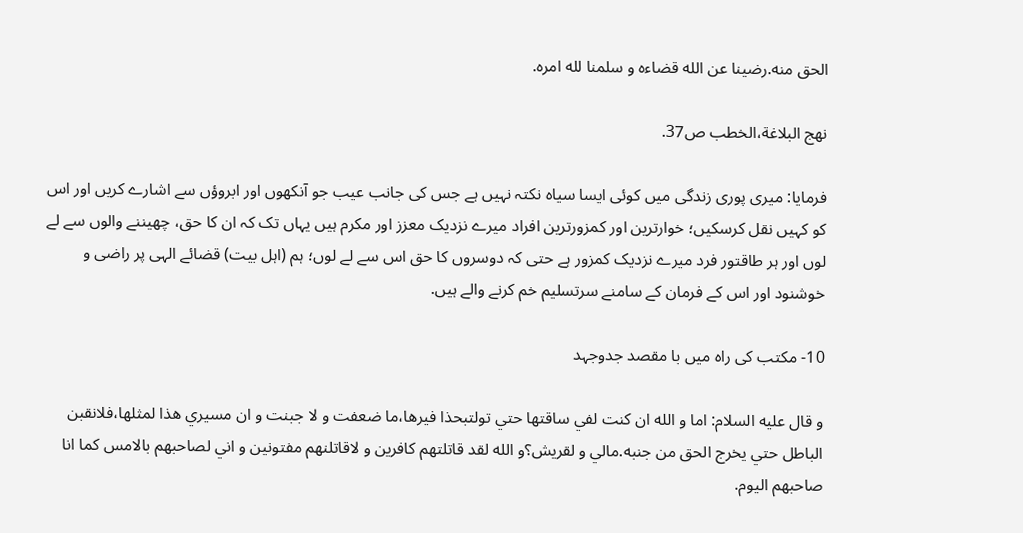الحق منه.رضينا عن الله قضاءه و سلمنا لله امره.

نهج البلاغة،الخطب ص37.

فرمایا: میری پوری زندگی میں کوئی ایسا سیاہ نکتہ نہیں ہے جس کی جانب عیب جو آنکھوں اور ابروؤں سے اشارے کریں اور اس کو کہیں نقل کرسکیں؛ خوارترین اور کمزورترین افراد میرے نزدیک معزز اور مکرم ہیں یہاں تک کہ ان کا حق، چھیننے والوں سے لے لوں اور ہر طاقتور فرد میرے نزدیک کمزور ہے حتی کہ دوسروں کا حق اس سے لے لوں؛ ہم (اہل بیت) قضائے الہی پر راضی و خوشنود اور اس کے فرمان کے سامنے سرتسلیم خم کرنے والے ہیں.

10- مکتب کی راہ میں با مقصد جدوجہد

و قال عليه السلام: اما و الله ان كنت لفي ساقتها حتي تولتبحذا فيرها،ما ضعفت و لا جبنت و ان مسيري هذا لمثلها،فلانقبن الباطل حتي يخرج الحق من جنبه.مالي و لقريش؟و الله لقد قاتلتهم كافرين و لاقاتلنهم مفتونين و اني لصاحبهم بالامس كما انا صاحبهم اليوم.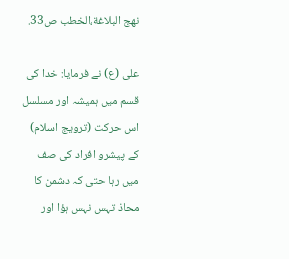نهج البلاغة،الخطب ص33.

علی (ع) نے فرمایا: خدا کی قسم میں ہمیشہ اور مسلسل اس حرکت (ترویج اسلام) کے پیشرو افراد کی صف میں رہا حتی کہ دشمن کا محاذ تہس نہس ہؤا اور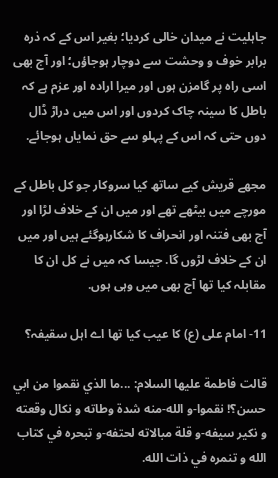جاہلیت نے میدان خالی کردیا؛ بغیر اس کے کہ ذرہ برابر خوف و وحشت سے دوچار ہوجاؤں؛ اور آج بھی اسی راہ پر گامزن ہوں اور میرا ارادہ اور عزم ہے کہ باطل کا سینہ چاک کردوں اور اس میں دراڑ ڈال دوں حتی کہ اس کے پہلو سے حق نمایاں ہوجائے.

مجھے قریش کیے ساتھ کیا سروکار جو کل باطل کے مورچے میں بیٹھے تھے اور میں ان کے خلاف لڑا اور آج بھی فتنہ اور انحراف کا شکارہوگئے ہیں اور میں ان کے خلاف لڑوں گا. جیسا کہ میں نے کل ان کا مقابلہ کیا تھا آج بھی میں وہی ہوں.

11- امام علی (ع) کا عیب کیا تھا اے اہل سقیفہ؟

قالت فاطمة عليها السلام: ...ما الذي نقموا من ابي حسن؟! نقموا-و الله-منه شدة وطاته و نكال وقعته و نكير سيفه-و قلة مبالاته لحتفه-و تبحره في كتاب الله و تنمره في ذات الله.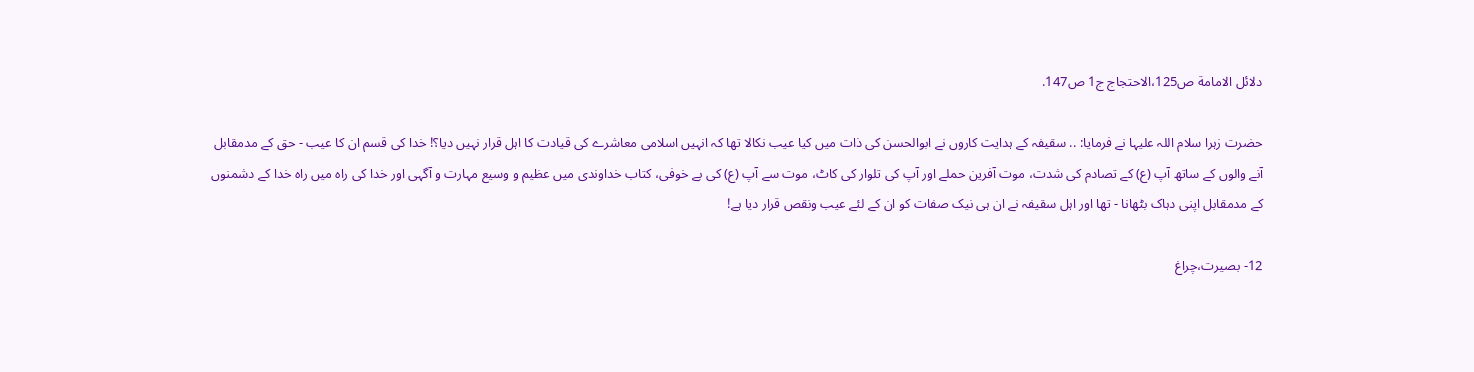دلائل الامامة ص125،الاحتجاج ج1 ص147.

حضرت زہرا سلام اللہ عليہا نے فرمایا: .. سقیفہ کے ہدایت کاروں نے ابوالحسن کی ذات میں کیا عیب نکالا تھا کہ انہیں اسلامی معاشرے کی قیادت کا اہل قرار نہیں دیا؟! خدا کی قسم ان کا عیب - حق کے مدمقابل آنے والوں کے ساتھ آپ (ع) کے تصادم کی شدت، موت آفرین حملے اور آپ کی تلوار کی کاٹ، موت سے آپ (ع) کی بے خوفی، کتاب خداوندی میں عظیم و وسیع مہارت و آگہی اور خدا کی راہ میں راہ خدا کے دشمنوں کے مدمقابل اپنی دہاک بٹھانا - تھا اور اہل سقیفہ نے ان ہی نیک صفات کو ان کے لئے عیب ونقص قرار دیا ہے!

12- بصيرت،چراغ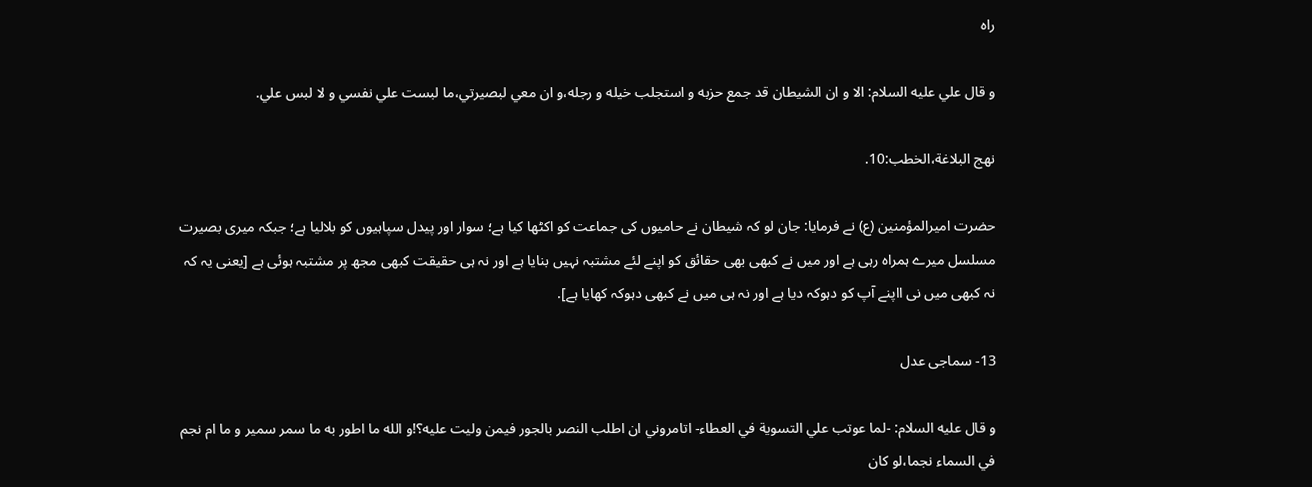راہ

و قال علي عليه السلام: الا و ان الشيطان قد جمع حزبه و استجلب خيله و رجله،و ان معي لبصيرتي،ما لبست علي نفسي و لا لبس علي.

نهج البلاغة،الخطب:10.

حضرت اميرالمؤمنين (ع) نے فرمایا: جان لو کہ شیطان نے حامیوں کی جماعت کو اکٹھا کیا ہے؛ سوار اور پیدل سپاہیوں کو بلالیا ہے؛ جبکہ میری بصیرت مسلسل میرے ہمراہ رہی ہے اور میں نے کبھی بھی حقائق کو اپنے لئے مشتبہ نہیں بنایا ہے اور نہ ہی حقیقت کبھی مجھ پر مشتبہ ہوئی ہے [یعنی یہ کہ نہ کبھی میں نی ااپنے آپ کو دہوکہ دیا ہے اور نہ ہی میں نے کبھی دہوکہ کھایا ہے].

13- سماجی عدل

و قال عليه السلام: -لما عوتب علي التسوية في العطاء- اتامروني ان اطلب النصر بالجور فيمن وليت عليه؟!و الله ما اطور به ما سمر سمير و ما ام نجم في السماء نجما،لو كان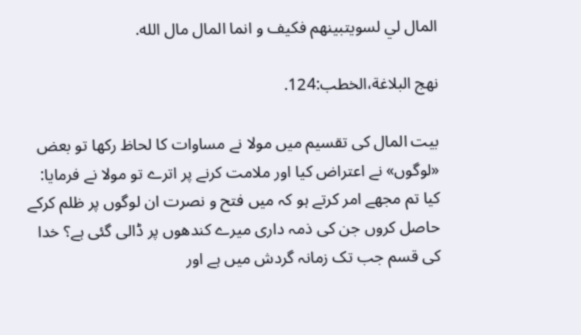المال لي لسويتبينهم فكيف و انما المال مال الله.

نهج البلاغة،الخطب:124.

بیت المال کی تقسیم میں مولا نے مساوات کا لحاظ رکھا تو بعض «لوگوں» نے اعتراض کیا اور ملامت کرنے پر اترے تو مولا نے فرمایا: کیا تم مجھے امر کرتے ہو کہ میں فتح و نصرت ان لوگوں پر ظلم کرکے حاصل کروں جن کی ذمہ داری میرے کندھوں پر ڈالی گئی ہے؟ خدا کی قسم جب تک زمانہ گردش میں ہے اور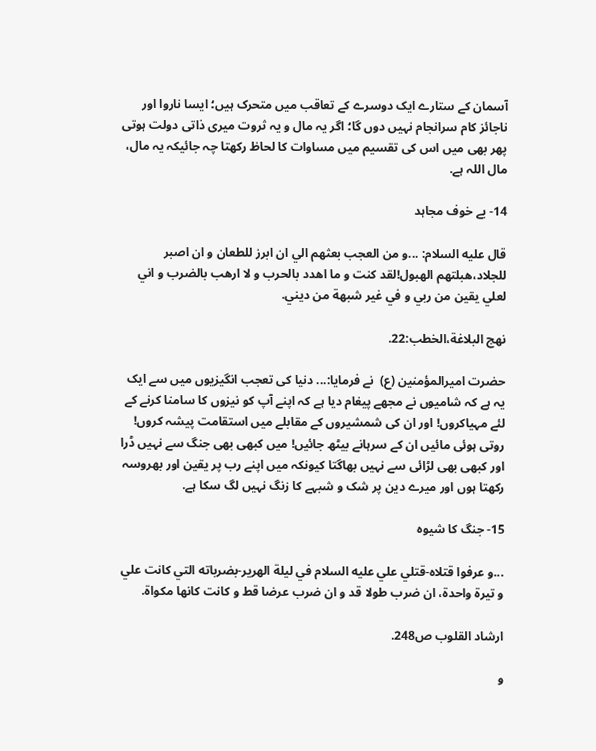آسمان کے ستارے ایک دوسرے کے تعاقب میں متحرک ہیں؛ ایسا ناروا اور ناجائز کام سرانجام نہیں دوں گا؛ اگر یہ مال و یہ ثروت میری ذاتی دولت ہوتی پھر بھی میں اس کی تقسیم میں مساوات کا لحاظ رکھتا چہ جائیکہ یہ مال، مال اللہ ہے.

14- بے خوف مجاہد

قال عليه السلام: ...و من العجب بعثهم الي ان ابرز للطعان و ان اصبر للجلاد،هبلتهم الهبول!لقد كنت و ما اهدد بالحرب و لا ارهب بالضرب و اني لعلي يقين من ربي و في غير شبهة من ديني.

نهج البلاغة،الخطب:22.

حضرت اميرالمؤمنين (ع)  نے فرمایا:... دنیا کی تعجب انگیزیوں میں سے ایک یہ ہے کہ شامیوں نے مجھے پیغام دیا ہے کہ اپنے آپ کو نیزوں کا سامنا کرنے کے لئے مہیاکروں! اور ان کی شمشیروں کے مقابلے میں استقامت پیشہ کروں! روتی ہوئی مائیں ان کے سرہانے بیٹھ جائیں! میں کبھی بھی جنگ سے نہیں ڈرا اور کبھی بھی لڑائی سے نہیں بھاگتا کیونکہ میں اپنے رب پر یقین اور بھروسہ رکھتا ہوں اور میرے دین پر شک و شبہے کا زنگ نہیں لگ سکا ہے.

15- جنگ کا شیوہ

...و عرفوا قتلاه-قتلي علي عليه السلام في ليلة الهرير-بضرباته التي كانت علي و تيرة واحدة، ان ضرب طولا قد و ان ضرب عرضا قط و كانت كانها مكواة.

ارشاد القلوب ص248.

و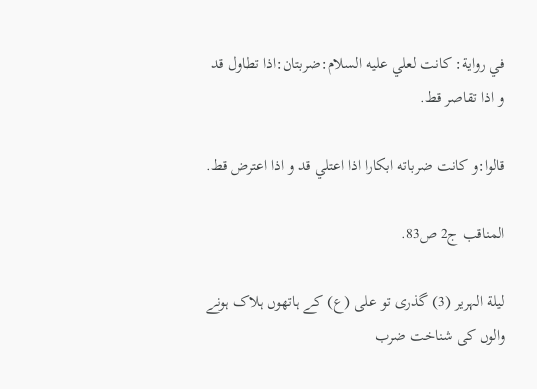في رواية: كانت لعلي عليه السلام:ضربتان:اذا تطاول قد و اذا تقاصر قط.

قالوا:و كانت ضرباته ابكارا اذا اعتلي قد و اذا اعترض قط.

المناقب ج2 ص83.

لیلة الہریر (3) گذری تو علی (ع) کے ہاتھوں ہلاک ہونے والوں کی شناخت ضرب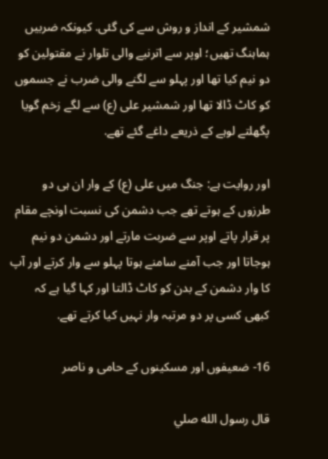شمشیر کے انداز و روش سے کی گئی. کیونکہ ضربیں ہماہنگ تھیں؛ اوپر سے اترنیے والی تلوار نے مقتولین کو دو نیم کیا تھا اور پہلو سے لگنے والی ضرب نے جسموں کو کاٹ ڈالا تھا اور شمشیر علی (ع) سے لگے زخم گویا پگھلتے لوہے کے ذریعے داغے گئے تھے.

اور روایت ہے: جنگ میں علی (ع) کے وار ان ہی دو طرزوں کے ہوتے تھے جب دشمن کی نسبت اونچے مقام پر قرار پاتے اوپر سے ضربت مارتے اور دشمن دو نیم ہوجاتا اور جب آمنے سامنے ہوتا پہلو سے وار کرتے اور آپ کا وار دشمن کے بدن کو کاٹ ڈالتا اور کہا گیا ہے کہ کبھی کسی پر دو مرتبہ وار نہیں کیا کرتے تھے.

16- ضعیفوں اور مسکینوں کے حامی و ناصر

قال رسول الله صلي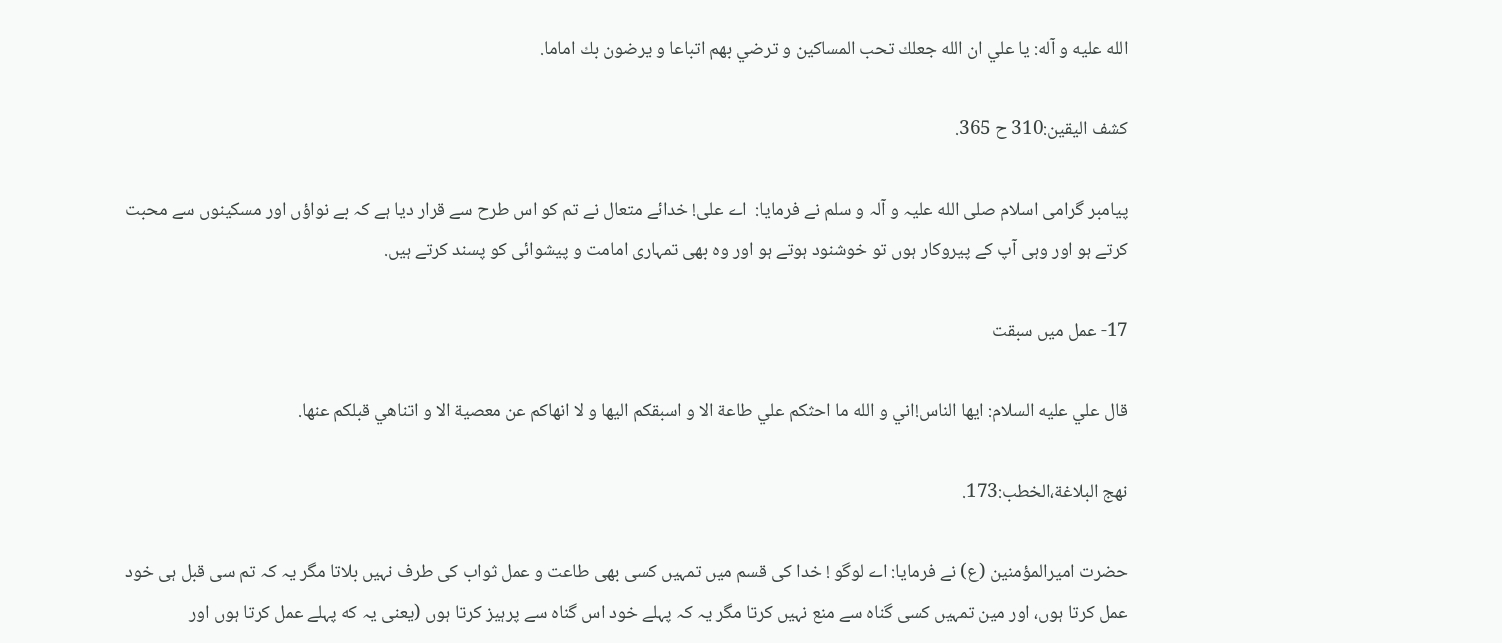الله عليه و آله: يا علي ان الله جعلك تحب المساكين و ترضي بهم اتباعا و يرضون بك اماما.

كشف اليقين:310 ح 365.

پيامبر گرامى اسلام صلى الله عليہ و آلہ و سلم نے فرمایا:  اے على! خدائے متعال نے تم کو اس طرح سے قرار دیا ہے کہ بے نواؤں اور مسکینوں سے محبت کرتے ہو اور وہی آپ کے پیروکار ہوں تو خوشنود ہوتے ہو اور وہ بھی تمہاری امامت و پیشوائی کو پسند کرتے ہیں.

17- عمل میں سبقت

قال علي عليه السلام: ايها الناس!اني و الله ما احثكم علي طاعة الا و اسبقكم اليها و لا انهاكم عن معصية الا و اتناهي قبلكم عنها.

نهج البلاغة،الخطب:173.

حضرت اميرالمؤمنين (ع) نے فرمایا: اے لوگو ! خدا کی قسم میں تمہیں کسی بھی طاعت و عمل ثواب کی طرف نہیں بلاتا مگر یہ کہ تم سی قبل ہی خود عمل کرتا ہوں، اور مین تمہیں کسی گناه سے منع نہیں کرتا مگر یہ کہ پہلے خود اس گناہ سے پرہیز کرتا ہوں (یعنی یہ که پہلے عمل کرتا ہوں اور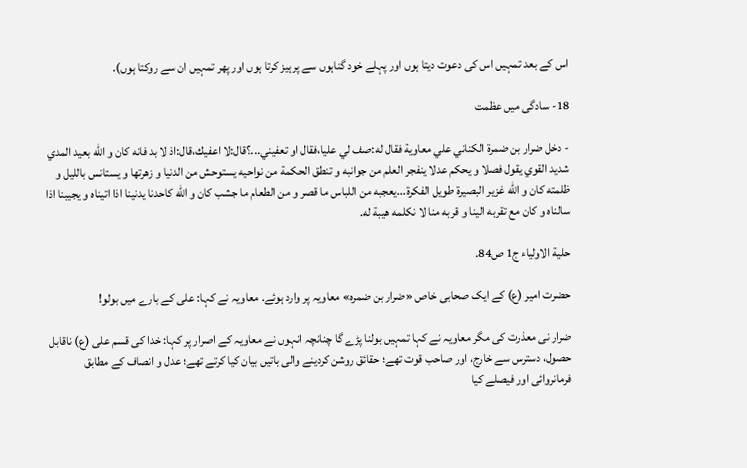اس کے بعد تمہیں اس کی دعوت دیتا ہوں اور پہلے خود گناہوں سے پرہیز کرتا ہوں اور پھر تمہیں ان سے روکتا ہوں).

18- سادگى میں عظمت

- دخل ضرار بن ضمرة الكناني علي معاوية فقال له:صف لي عليا،فقال او تعفيني...؟قال:لا اعفيك،قال:اذ لا بد فانه كان و الله بعيد المدي شديد القوي يقول فصلا و يحكم عدلا ينفجر العلم من جوانبه و تنطق الحكمة من نواحيه يستوحش من الدنيا و زهرتها و يستانس بالليل و ظلمته كان و الله غزير البصيرة طويل الفكرة...يعجبه من اللباس ما قصر و من الطعام ما جشب كان و الله كاحدنا يدنينا اذا اتيناه و يجيبنا اذا سالناه و كان مع تقربه الينا و قربه منا لا نكلمه هيبة له.

حلية الاولياء ج1 ص84.

حضرت امیر (ع) کے ایک صحابی خاص «ضرار بن ضمره» معاویہ پر وارد ہوئے. معاویہ نے کہا: علی کے بارے میں بولو!

ضرار نی معذرت کی مگر معاویہ نے کہا تمہیں بولنا پڑے گا چنانچہ انہوں نے معاویہ کے اصرار پر کہا: خدا کی قسم علی (ع) ناقابل حصول، دسترس سے خارج، اور صاحب قوت تھے؛ حقائق روشن کردینے والی باتیں بیان کیا کرتے تھے؛ عدل و انصاف کے مطابق فرمانروائی اور فیصلے کیا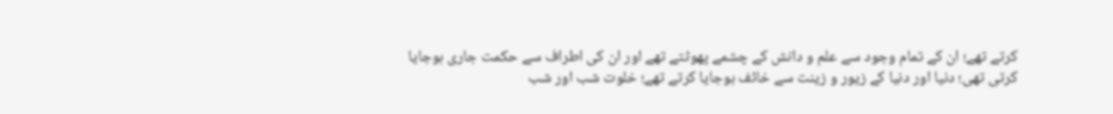کرتے تھے؛ ان کے تمام وجود سے علم و دانش کے چشمے پھوٹتے تھے اور ان کی اطراف سے حکمت جاری ہوجایا کرتی تھی؛ دنیا اور دنیا کے زیور و زینت سے خائف ہوجایا کرتے تھے؛ خلوت شب اور شب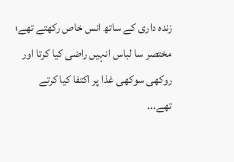زندہ داری کے ساتھ انس خاص رکھتے تھے؛ مختصر سا لباس انہیں راضی کیا کرتا اور روکھی سوکھی غذا پر اکتفا کیا کرتے تھے...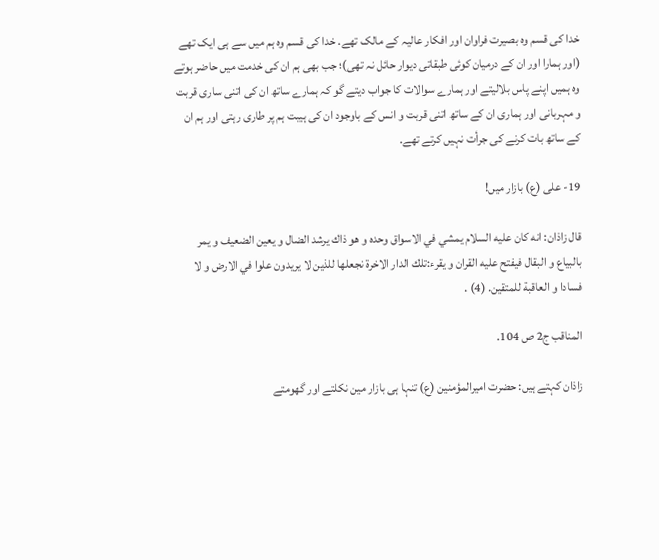خدا کی قسم وہ بصیرت فراوان اور افکار عالیہ کے مالک تھے. خدا کی قسم وہ ہم میں سے ہی ایک تھے (اور ہمارا اور ان کے درمیان کوئی طبقاتی دیوار حائل نہ تھی)؛ جب بھی ہم ان کی خدمت میں حاضر ہوتے وہ ہمیں اپنے پاس بلالیتے اور ہمارے سوالات کا جواب دیتے گو کہ ہمارے ساتھ ان کی اتنی ساری قربت و مہربانی اور ہماری ان کے ساتھ اتنی قربت و انس کے باوجود ان کی ہیبت ہم پر طاری رہتی اور ہم ان کے ساتھ بات کرنے کی جرأت نہیں کرتے تھے.

19- علی (ع) بازار میں!

قال زاذان: انه كان عليه السلام يمشي في الاسواق وحده و هو ذاك يرشد الضال و يعين الضعيف و يمر بالبياع و البقال فيفتح عليه القران و يقرء:تلك الدار الاخرة نجعلها للذين لا يريدون علوا في الارض و لا فسادا و العاقبة للمتقين. (4) .

المناقب ج2 ص 104.

زاذان کہتے ہیں: حضرت اميرالمؤمنين (ع) تنہا ہی بازار مین نکلتے اور گھومتے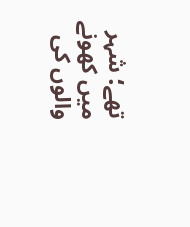تھے؛ شہر میں کھونے والوں کی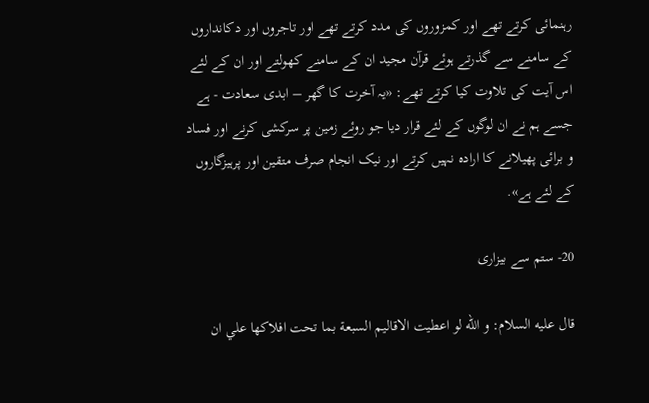رہنمائی کرتے تھے اور کمزوروں کی مدد کرتے تھے اور تاجروں اور دکانداروں کے سامنے سے گذرتے ہوئے قرآن مجید ان کے سامنے کھولتے اور ان کے لئے اس آیت کی تلاوت کیا کرتے تھے: «یہ آخرت کا گھر – ابدی سعادت - ہے جسے ہم نے ان لوگوں کے لئے قرار دیا جو روئے زمین پر سرکشی کرنے اور فساد و برائی پھیلانے کا ارادہ نہیں کرتے اور نیک انجام صرف متقین اور پرہیزگاروں کے لئے ہے».

20- ستم سے بيزارى

قال عليه السلام: و الله لو اعطيت الاقاليم السبعة بما تحت افلاكها علي ان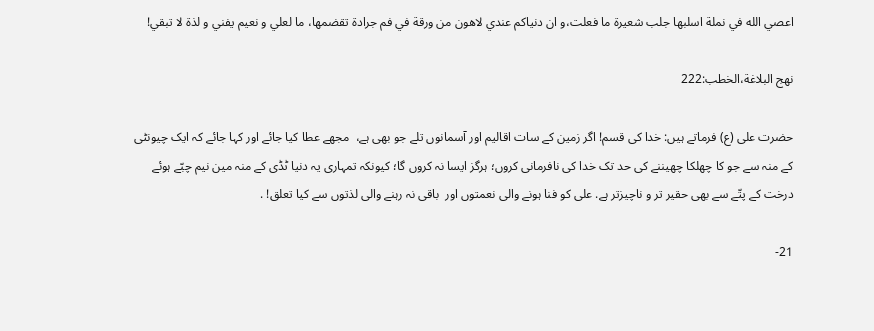اعصي الله في نملة اسلبها جلب شعيرة ما فعلت،و ان دنياكم عندي لاهون من ورقة في فم جرادة تقضمها، ما لعلي و نعيم يفني و لذة لا تبقي!

نهج البلاغة،الخطب:222

حضرت على (ع) فرماتے ہیں: خدا کی قسم! اگر زمین کے سات اقالیم اور آسمانوں تلے جو بھی ہے،  مجھے عطا کیا جائے اور کہا جائے کہ ایک چیونٹی کے منہ سے جو کا چھلکا چھیننے کی حد تک خدا کی نافرمانی کروں؛ ہرگز ایسا نہ کروں گا؛ کیونکہ تمہاری یہ دنیا ٹڈی کے منہ مین نیم چبّے ہوئے درخت کے پتّے سے بھی حقیر تر و ناچیزتر ہے. علی کو فنا ہونے والی نعمتوں اور  باقی نہ رہنے والی لذتوں سے کیا تعلق! .

21-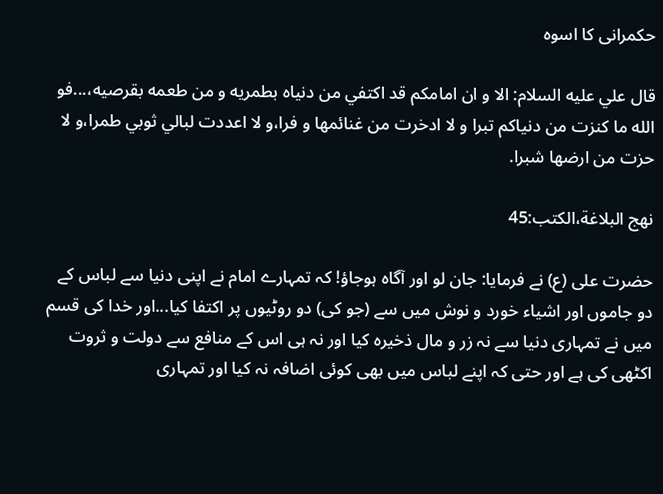حکمرانی کا اسوہ

قال علي عليه السلام: الا و ان امامكم قد اكتفي من دنياه بطمريه و من طعمه بقرصيه،...فو الله ما كنزت من دنياكم تبرا و لا ادخرت من غنائمها و فرا،و لا اعددت لبالي ثوبي طمرا،و لا حزت من ارضها شبرا.

نهج البلاغة،الكتب:45

حضرت على (ع) نے فرمایا: جان لو اور آگاہ ہوجاؤ! کہ تمہارے امام نے اپنی دنیا سے لباس کے دو جاموں اور اشیاء خورد و نوش میں سے (جو کی) دو روٹیوں پر اکتفا کیا...اور خدا کی قسم میں نے تمہاری دنیا سے نہ زر و مال ذخیرہ کیا اور نہ ہی اس کے منافع سے دولت و ثروت اکٹھی کی ہے اور حتی کہ اپنے لباس میں بھی کوئی اضافہ نہ کیا اور تمہاری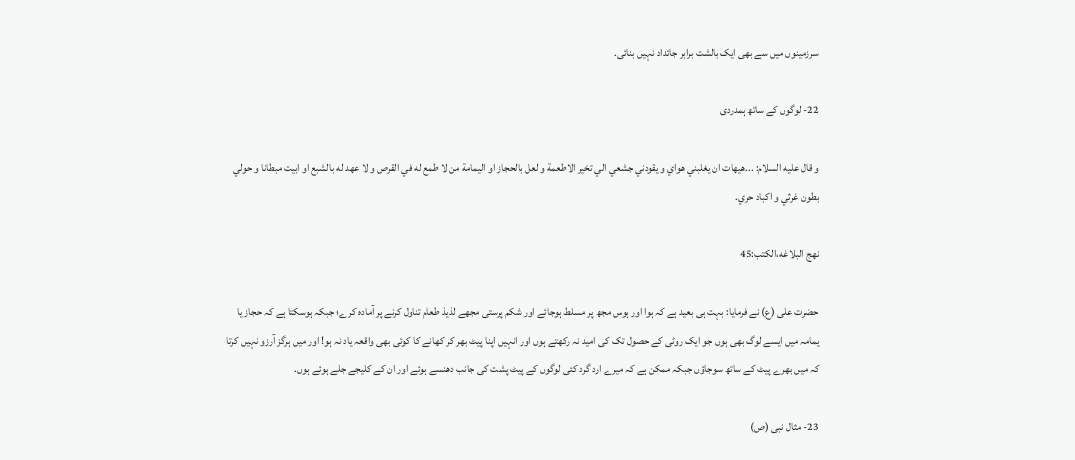سرزمینوں میں سے بھی ایک بالشت برابر جائداد نہیں بنائی.

22- لوگوں کے ساتھ ہمدردى

و قال عليه السلام: ...هيهات ان يغلبني هواي و يقودني جشعي الي تخير الاطعمة و لعل بالحجاز او اليمامة من لا طمع له في القرص و لا عهد له بالشبع او ابيت مبطانا و حولي بطون غرثي و اكباد حري.

نهج البلاغه،الكتب:45

حضرت على (ع) نے فرمایا: بہت ہی بعید ہے کہ ہوا اور ہوس مجھ پر مسلط ہوجائے اور شکم پرستی مجھے لذیذ طعام تناول کرنے پر آمادہ کرے؛ جبکہ ہوسکتا ہے کہ حجاز یا یمامہ میں ایسے لوگ بھی ہوں جو ایک روٹی کے حصول تک کی امید نہ رکھتے ہوں اور انہیں اپنا پیٹ بھر کر کھانے کا کوئی بھی واقعہ یاد نہ ہو! اور میں ہرگز آرزو نہیں کرتا کہ میں بھرے پیٹ کے ساتھ سوجاؤں جبکہ ممکن ہے کہ میرے ارد گرد کئی لوگوں کے پیٹ پشت کی جانب دھنسے ہوئے اور ان کے کلیجے جلے ہوئے ہوں.

23- مثال نبی (ص)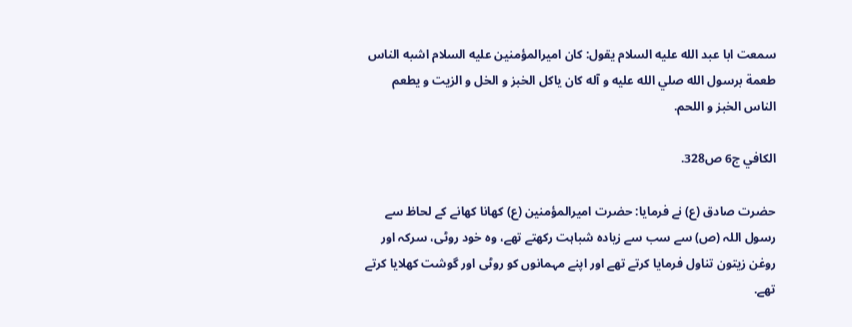سمعت ابا عبد الله عليه السلام يقول: كان اميرالمؤمنين عليه السلام اشبه الناس طعمة برسول الله صلي الله عليه و آله كان ياكل الخبز و الخل و الزيت و يطعم الناس الخبز و اللحم.

الكافي ج6 ص328.

حضرت صادق (ع) نے فرمایا: حضرت اميرالمؤمنين (ع) کھانا کھانے کے لحاظ سے رسول اللہ (ص) سے سب سے زیادہ شباہت رکھتے تھے، وہ خود روٹی، سرکہ اور روغن زیتون تناول فرمایا کرتے تھے اور اپنے مہمانوں کو روٹی اور گوشت کھلایا کرتے تھے.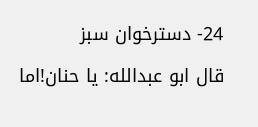24- دسترخوان سبز

قال ابو عبدالله: يا حنان!اما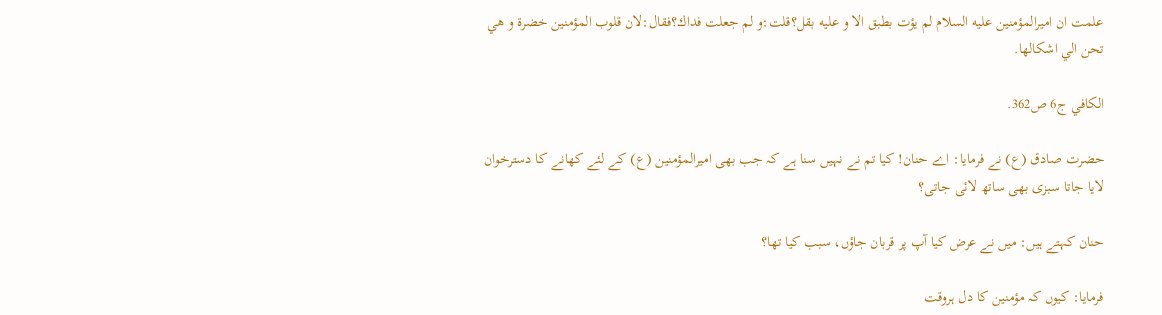علمت ان اميرالمؤمنين عليه السلام لم يؤت بطبق الا و عليه بقل؟قلت:و لم جعلت فداك؟فقال:لان قلوب المؤمنين خضرة و هي تحن الي اشكالها.

الكافي ج6 ص362.

حضرت صادق (ع) نے فرمایا: اے حنان! کیا تم نے نہیں سنا ہے کہ جب بھی اميرالمؤمنين (ع) کے لئے کهانے کا دسترخوان لایا جاتا سبزی بھی ساتھ لائی جاتی؟

حنان کہتے ہیں: میں نے عرض کیا آپ پر قربان جاؤں، سبب کیا تھا؟

فرمایا: کیوں کہ مؤمنین کا دل ہروقت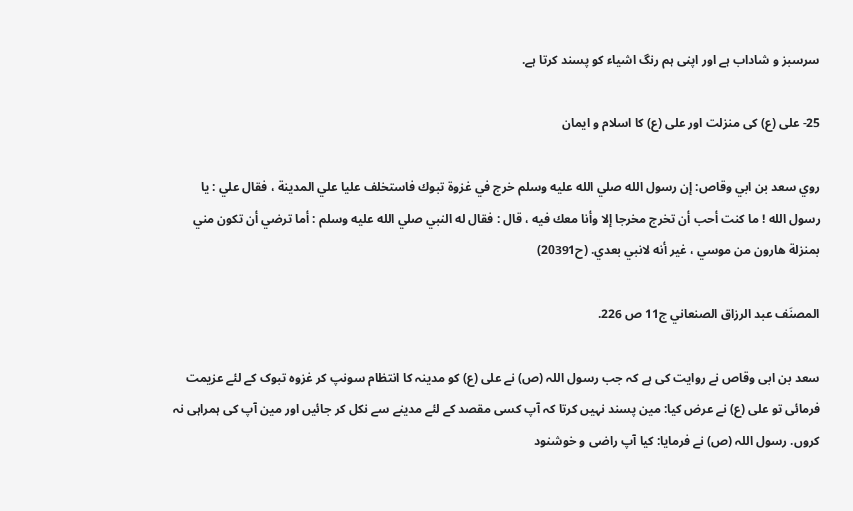سرسبز و شاداب ہے اور اپنی ہم رنگ اشیاء کو پسند کرتا ہے.

25- علی (ع) کی منزلت اور علی (ع) کا اسلام و ایمان

روي سعد بن ابي وقاص: إن رسول الله صلي الله عليه وسلم خرج في غزوة تبوك فاستخلف عليا علي المدينة ، فقال علي : يا رسول الله ! ما كنت أحب أن تخرج مخرجا إلا وأنا معك فيه ، قال : فقال له النبي صلي الله عليه وسلم : أما ترضي أن تكون مني بمنزلة هارون من موسي ، غير أنه لانبي بعدي. (ح20391)

المصنَف عبد الرزاق الصنعاني ج11 ص 226.

سعد بن ابی وقاص نے روایت کی ہے کہ جب رسول اللہ (ص) نے علی (ع) کو مدینہ کا انتظام سونپ کر غزوہ تبوک کے لئے عزیمت فرمائی تو علی (ع) نے عرض کیا: مین پسند نہیں کرتا کہ آپ کسی مقصد کے لئے مدینے سے نکل کر جائیں اور مین آپ کی ہمراہی نہ کروں. رسول اللہ (ص) نے فرمایا: کیا آپ راضی و خوشنود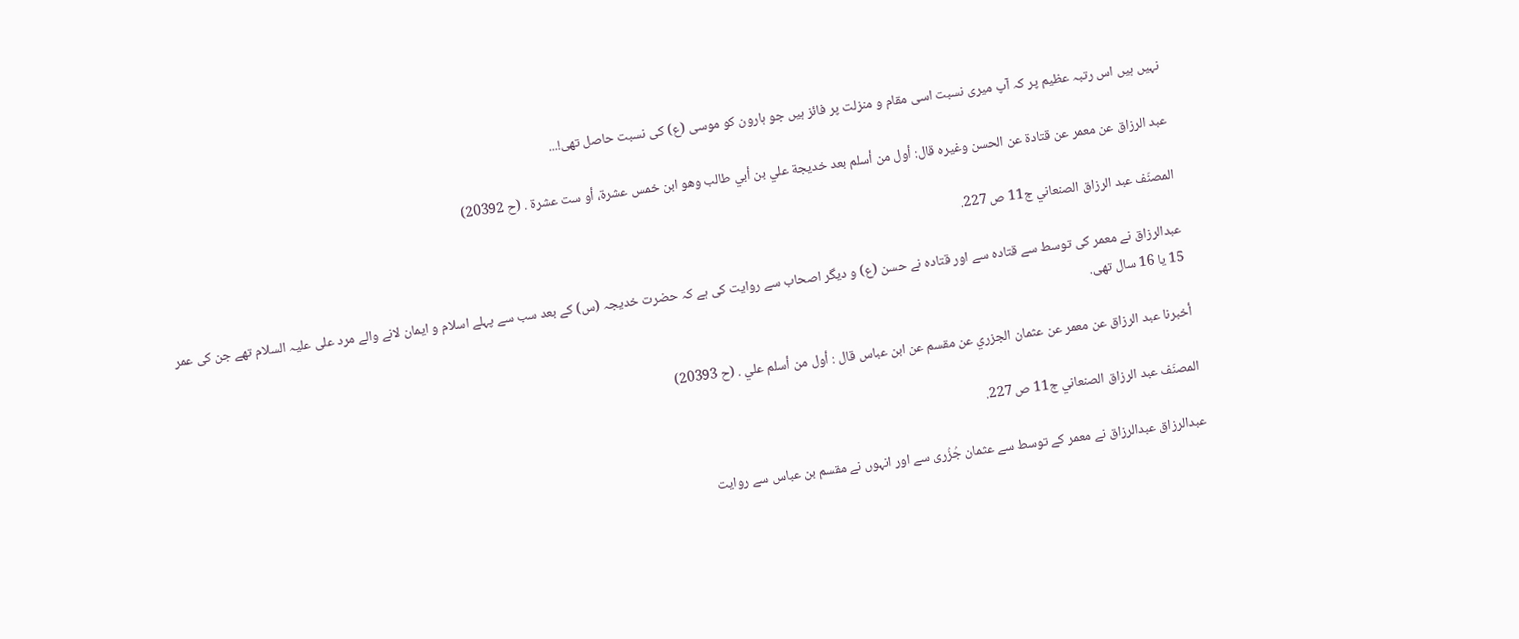نہیں ہیں اس رتبہ عظیم پر کہ آپ میری نسبت اسی مقام و منزلت پر فائز ہیں جو ہارون کو موسی (ع) کی نسبت حاصل تھی!...

عبد الرزاق عن معمر عن قتادة عن الحسن وغيره قال: أول من أسلم بعد خديجة علي بن أبي طالب وهو ابن خمس عشرة، أو ست عشرة . (ح 20392)

المصنَف عبد الرزاق الصنعاني ج11 ص 227.

عبدالرزاق نے معمر کی توسط سے قتادہ سے اور قتادہ نے حسن (ع) و دیگر اصحاب سے روایت کی ہے کہ حضرت خدیجہ (س) کے بعد سب سے پہلے اسلام و ایمان لانے والے مرد علی علیہ السلام تھے جن کی عمر 15 یا 16 سال تهی.

أخبرنا عبد الرزاق عن معمر عن عثمان الجزري عن مقسم عن ابن عباس قال : أول من أسلم علي . (ح 20393)

المصنَف عبد الرزاق الصنعاني ج11 ص 227.

عبدالرزاق عبدالرزاق نے معمر کے توسط سے عثمان جُزُری سے اور انہوں نے مقسم بن عباس سے روایت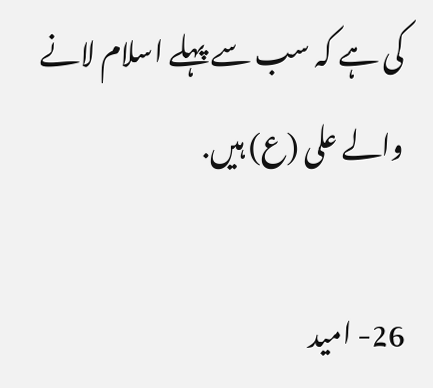کی ہے کہ سب سے پہلے اسلام لانے والے علی (ع) ہیں.

26- امید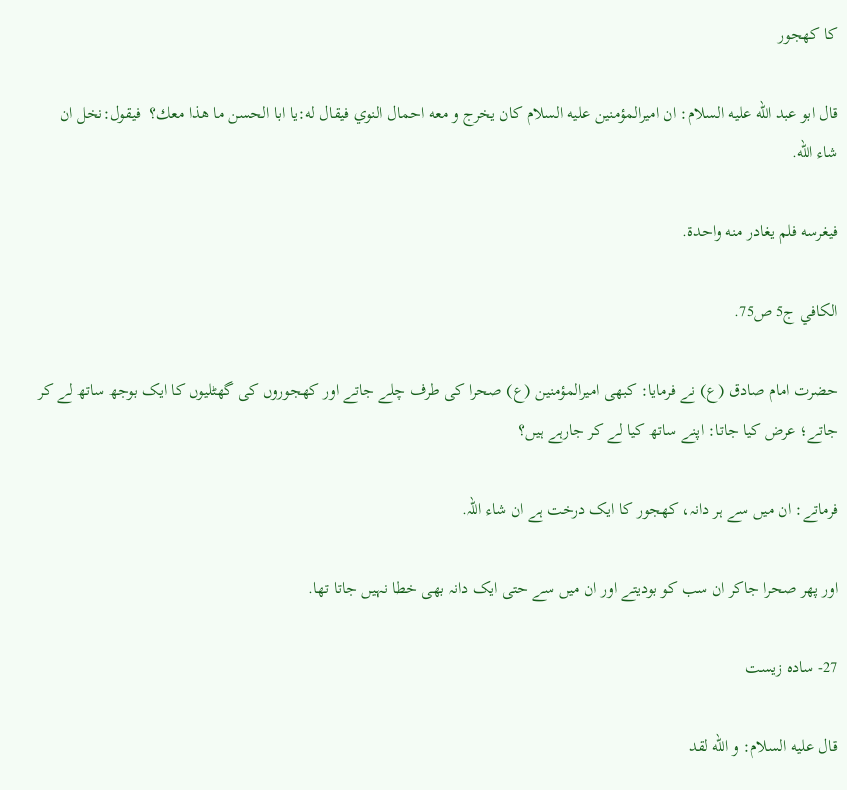کا کھجور

قال ابو عبد الله عليه السلام: ان اميرالمؤمنين عليه السلام كان يخرج و معه احمال النوي فيقال له:يا ابا الحسن ما هذا معك؟  فيقول:نخل ان شاء الله.

فيغرسه فلم يغادر منه واحدة.

الكافي ج5 ص75.

حضرت امام صادق (ع) نے فرمایا: کبھی اميرالمؤمنين (ع) صحرا کی طرف چلے جاتے اور کھجوروں کی گھٹلیوں کا ایک بوجھ ساتھ لے کر جاتے؛ عرض کیا جاتا: اپنے ساتھ کیا لے کر جارہے ہیں؟

فرماتے: ان میں سے ہر دانہ، کھجور کا ایک درخت ہے ان شاء اللہ.

اور پھر صحرا جاکر ان سب کو بودیتے اور ان میں سے حتی ایک دانہ بھی خطا نہیں جاتا تھا.

27- ساده زيست

قال عليه السلام: و الله لقد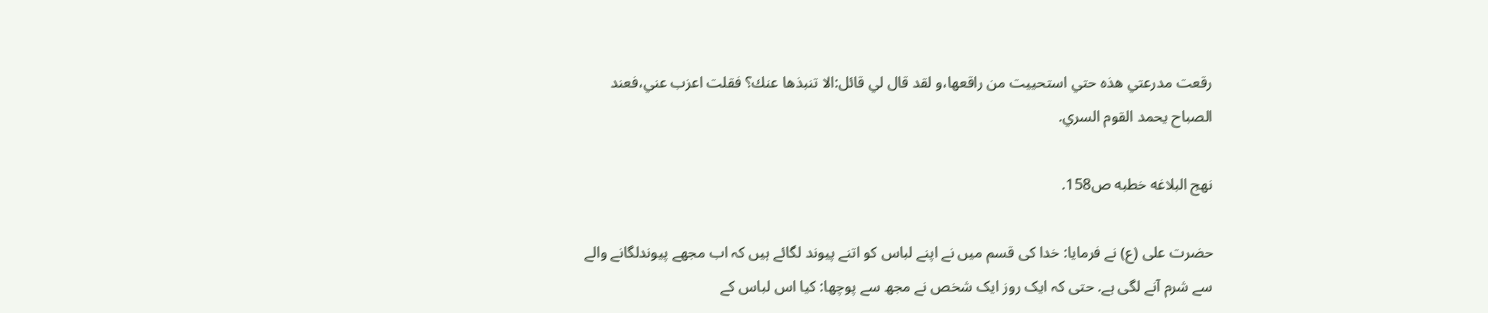رقعت مدرعتي هذه حتي استحييت من راقعها،و لقد قال لي قائل:الا تنبذها عنك؟ فقلت اعزب عني،فعند الصباح يحمد القوم السري.

نهج البلاغه خطبه ص158.

حضرت على (ع) نے فرمایا: خدا کی قسم میں نے اپنے لباس کو اتنے پیوند لگائے ہیں کہ اب مجھے پیوندلگانے والے سے شرم آنے لگی ہے. حتی کہ ایک روز ایک شخص نے مجھ سے پوچھا: کیا اس لباس کے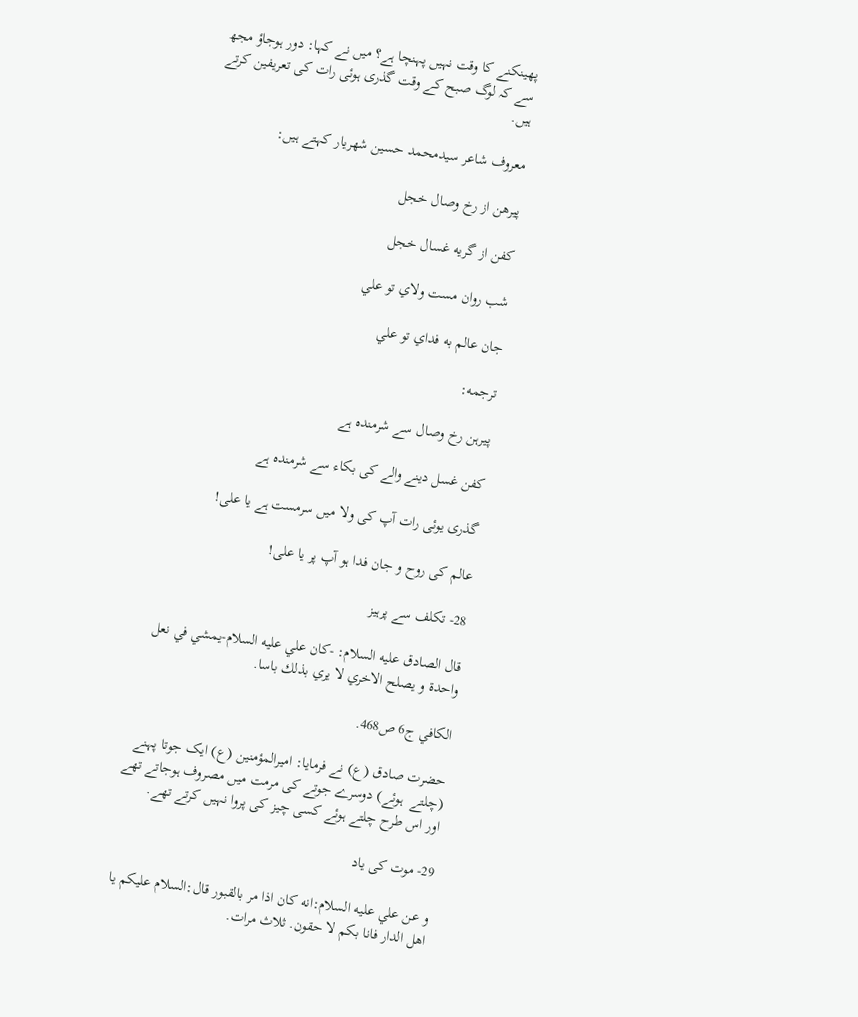پھینکنے کا وقت نہیں پہنچا ہے؟ میں نے کہا: دور ہوجاؤ مجھ سے کہ لوگ صبح کے وقت گذری ہوئی رات کی تعریفین کرتے ہیں.

معروف شاعر سیدمحمد حسین شهریار کہتے ہیں:

پيرهن از رخ وصال خجل

كفن از گريه غسال خجل

شب روان مست ولاي تو علي

جان عالم به فداي تو علي

ترجمه:

پیرہن رخ وصال سے شرمندہ ہے

کفن غسل دینے والے کی بکاء سے شرمندہ ہے

گذری یوئی رات آپ کی ولا میں سرمست ہے یا علی!

عالم کی روح و جان فدا ہو آپ پر یا علی!

28- تكلف سے پرہيز

قال الصادق عليه السلام: -كان علي عليه السلام-يمشي في نعل واحدة و يصلح الاخري لا يري بذلك باسا.

الكافي ج6 ص468.

حضرت صادق (ع) نے فرمایا: اميرالمؤمنين (ع) ایک جوتا پہنے (چلتے  ہوئے) دوسرے جوتے کی مرمت میں مصروف ہوجاتے تھے اور اس طرح چلتے ہوئے کسی چیز کی پروا نہیں کرتے تھے.

29- موت کی یاد

و عن علي عليه السلام:انه كان اذا مر بالقبور قال:السلام عليكم يا اهل الدار فانا بكم لا حقون. ثلاث مرات.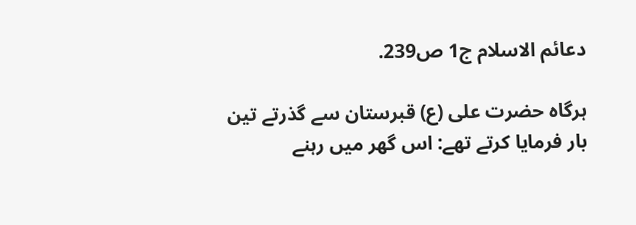دعائم الاسلام ج1 ص239.

ہرگاہ حضرت على (ع) قبرستان سے گذرتے تین بار فرمایا کرتے تھے: اس گھر میں رہنے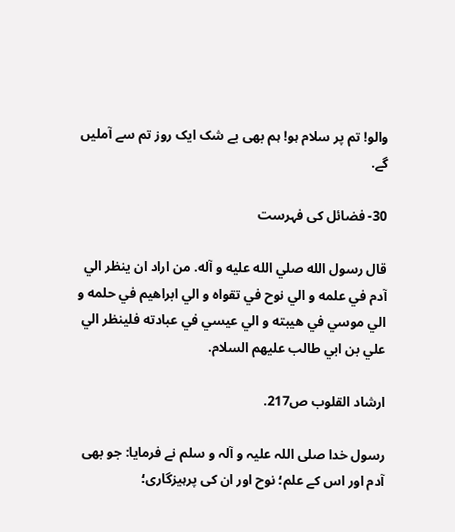والو! تم پر سلام ہو! ہم بھی بے شک ایک روز تم سے آملیں گے.

30- فضائل کی فہرست

قال رسول الله صلي الله عليه و آله. من اراد ان ينظر الي آدم في علمه و الي نوح في تقواه و الي ابراهيم في حلمه و الي موسي في هيبته و الي عيسي في عبادته فلينظر الي علي بن ابي طالب عليهم السلام.

ارشاد القلوب ص217.

رسول خدا صلى اللہ عليہ و آلہ و سلم نے فرمایا: جو بھی آدم اور اس کے علم؛ نوح اور ان کی پرہیزگاری؛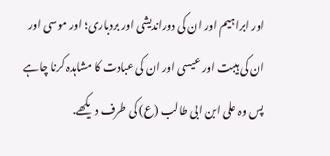اور ابراہیم اور ان کی دوراندیشی اور بردباری؛ اور موسی اور ان کی ہیبت اور عیسی اور ان کی عبادت کا مشاہدہ کرنا چاہے پس وہ علی ابن ابی طالب (ع) کی طرف دیکھے.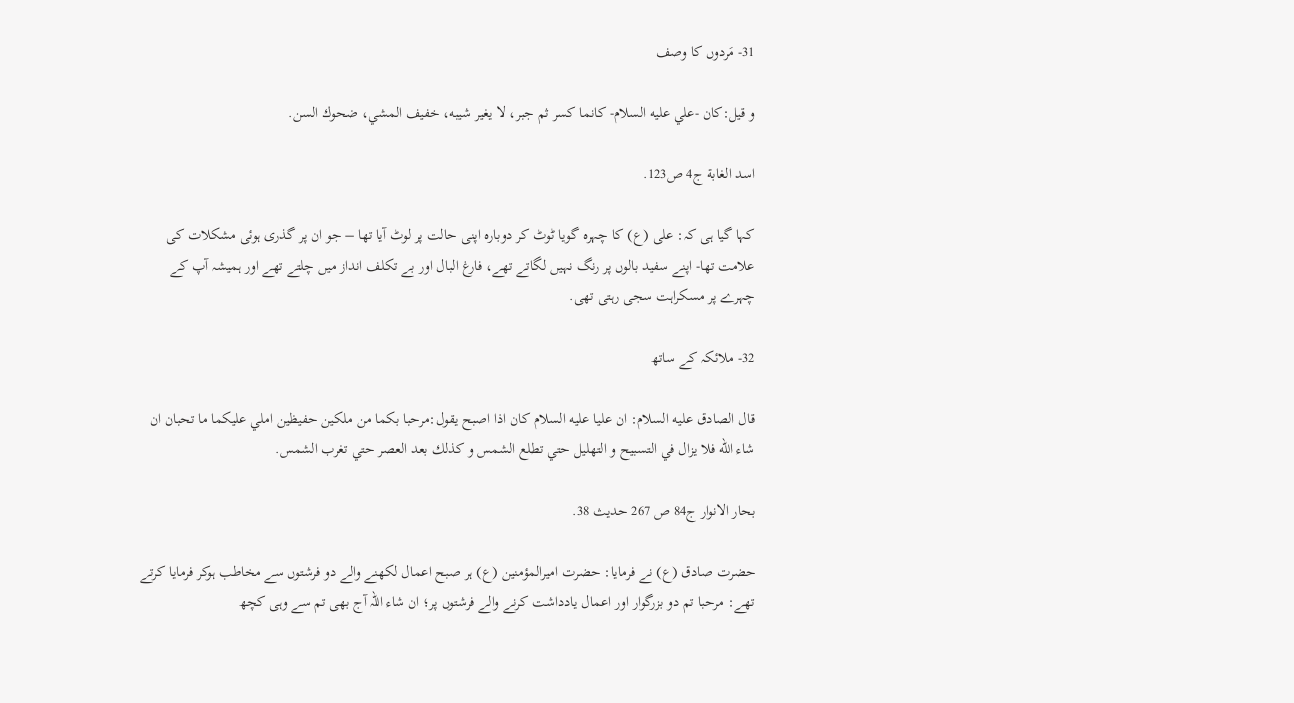31- مَردوں کا وصف

و قيل:كان -علي عليه السلام- كانما كسر ثم جبر، لا يغير شيبه، خفيف المشي، ضحوك السن.

اسد الغابة ج4 ص123.

کہا گیا ہی کہ: على (ع) کا چہرہ گویا ٹوٹ کر دوبارہ اپنی حالت پر لوٹ آیا تھا – جو ان پر گذری ہوئی مشکلات کی علامت تھا- اپنے سفید بالوں پر رنگ نہیں لگاتے تھے، فارغ البال اور بے تکلف انداز میں چلتے تھے اور ہمیشہ آپ کے چہرے پر مسکراہت سجی رہتی تھی.

32- ملائکہ کے ساتھ

قال الصادق عليه السلام: ان عليا عليه السلام كان اذا اصبح يقول:مرحبا بكما من ملكين حفيظين املي عليكما ما تحبان ان شاء الله فلا يزال في التسبيح و التهليل حتي تطلع الشمس و كذلك بعد العصر حتي تغرب الشمس.

بحار الانوار ج84 ص 267 حديث 38.

حضرت صادق (ع) نے فرمایا: حضرت اميرالمؤمنين (ع) ہر صبح اعمال لکھنے والے دو فرشتوں سے مخاطب ہوکر فرمایا کرتے تھے: مرحبا تم دو بزرگوار اور اعمال یادداشت کرنے والے فرشتوں پر؛ ان شاء اللہ آج بھی تم سے وہی کچھ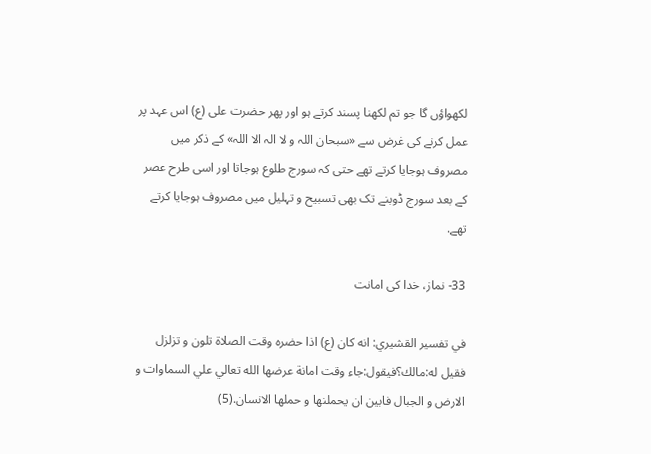لکھواؤں گا جو تم لکھنا پسند کرتے ہو اور پھر حضرت علی (ع) اس عہد پر عمل کرنے کی غرض سے «سبحان اللہ و لا الہ الا اللہ» کے ذکر میں مصروف ہوجایا کرتے تھے حتی کہ سورج طلوع ہوجاتا اور اسی طرح عصر کے بعد سورج ڈوبنے تک بھی تسبیح و تہلیل میں مصروف ہوجایا کرتے تھے.

33- نماز، خدا کی امانت

في تفسير القشيري: انه كان (ع) اذا حضره وقت الصلاة تلون و تزلزل فقيل له:مالك؟فيقول:جاء وقت امانة عرضها الله تعالي علي السماوات و الارض و الجبال فابين ان يحملنها و حملها الانسان.(5)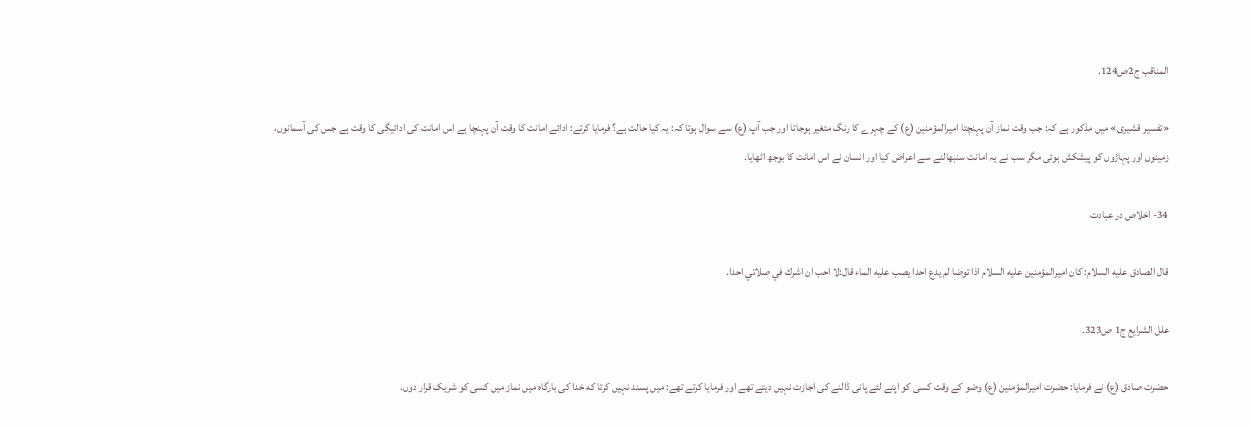المناقب ج2ص124.

«تفسير قشيرى» میں مذکور ہے کہ: جب وقت نماز آن پہنچتا اميرالمؤمنين (ع) کے چہرے کا رنگ متغیر ہوجاتا اور جب آپ (ع) سے سوال ہوتا کہ: یہ کیا حالت ہے؟ فرمایا کرتے: ادائے امانت کا وقت آن پہنچا ہے اس امانت کی ادائیگی کا وقت ہے جس کی آسمانوں، زمینوں اور پہاڑوں کو پیشکش ہوئی مگر سب نے یہ امانت سنبھالنے سے اعراض کیا اور انسان نے اس امانت کا بوجھ اٹھایا.

34- اخلاص در عبادت

قال الصادق عليه السلام: كان اميرالمؤمنين عليه السلام اذا توضا لم يدع احدا يصب عليه الماء قال:لا احب ان اشرك في صلاتي احدا.

علل الشرايع ج1 ص323.

حضرت صادق (ع) نے فرمایا: حضرت اميرالمؤمنين (ع) وضو کے وقت کسی کو اپنے لئے پانی ڈالنے کی اجازت نہیں دیتے تھے اور فرمایا کرتے تھے: میں پسند نہیں کرتا که خدا کی بارگاه میں نماز میں کسی کو شریک قرار دوں.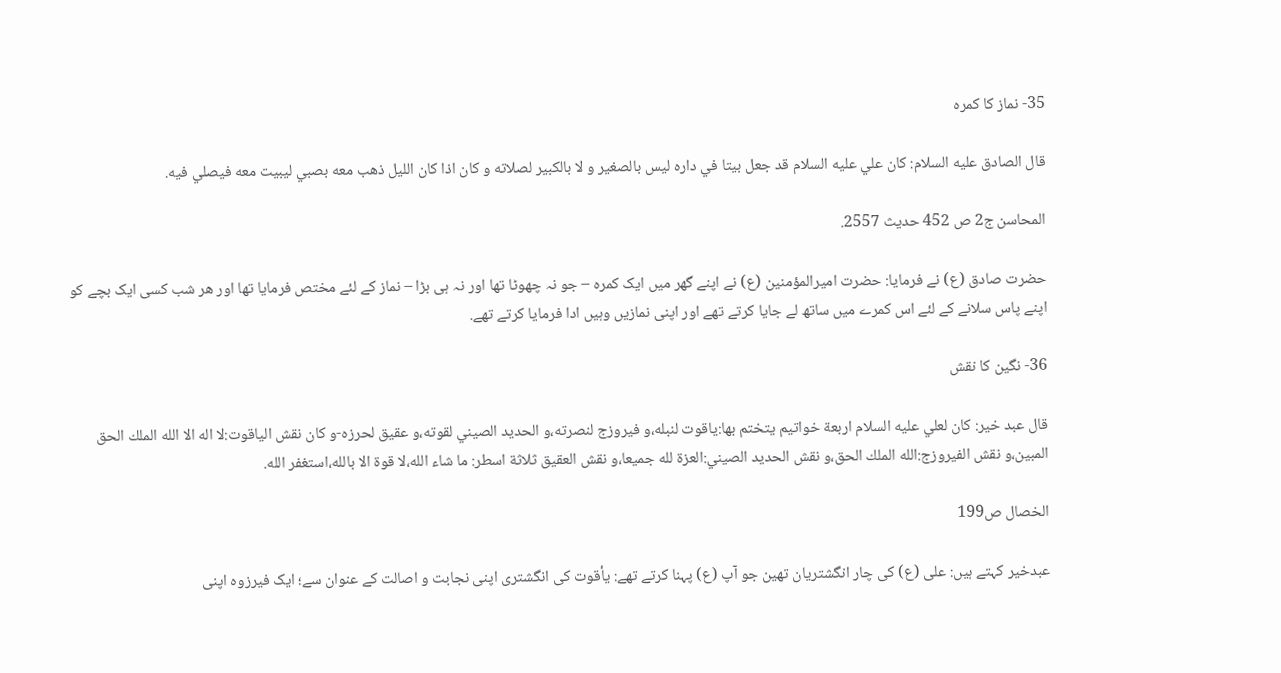35- نماز کا کمره

قال الصادق عليه السلام: كان علي عليه السلام قد جعل بيتا في داره ليس بالصغير و لا بالكبير لصلاته و كان اذا كان الليل ذهب معه بصبي ليبيت معه فيصلي فيه.

المحاسن ج2 ص 452 حديث 2557.

حضرت صادق (ع) نے فرمایا: حضرت اميرالمؤمنين (ع) نے اپنے گھر میں ایک کمرہ – جو نہ چھوٹا تھا اور نہ ہی بڑا – نماز کے لئے مختص فرمایا تھا اور هر شب کسی ایک بچے کو اپنے پاس سلانے کے لئے اس کمرے میں ساتھ لے جایا کرتے تھے اور اپنی نمازیں وہیں ادا فرمایا کرتے تھے.

36- نگين کا نقش

قال عبد خير: كان لعلي عليه السلام اربعة خواتيم يتختم بها:ياقوت لنبله،و فيروزج لنصرته،و الحديد الصيني لقوته،و عقيق لحرزه-و كان نقش الياقوت:لا اله الا الله الملك الحق المبين،و نقش الفيروزج:الله الملك الحق،و نقش الحديد الصيني:العزة لله جميعا،و نقش العقيق ثلاثة اسطر: ما شاء الله،لا قوة الا بالله،استغفر الله.

الخصال ص199

عبدخير کہتے ہیں: على (ع) کی چار انگشتریان تھین جو آپ (ع) پہنا کرتے تھے: یأقوت کی انگشتری اپنی نجابت و اصالت کے عنوان سے؛ ایک فیرزوہ اپنی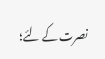نصرت کے لئے؛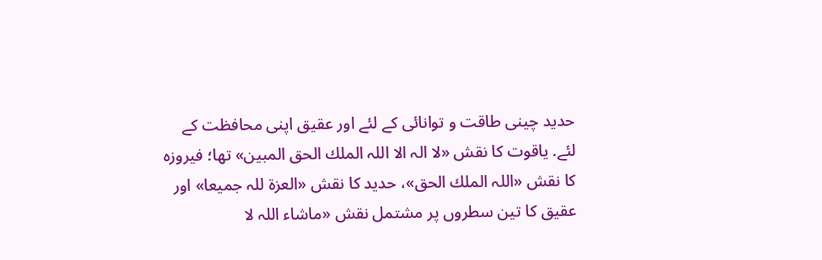حدید چینی طاقت و توانائی کے لئے اور عقیق اپنی محافظت کے لئے. یاقوت کا نقش «لا الہ الا اللہ الملك الحق المبين» تھا؛ فيروزہ کا نقش «اللہ الملك الحق»، حدید کا نقش «العزة للہ جميعا» اور عقیق کا تین سطروں پر مشتمل نقش «ماشاء اللہ لا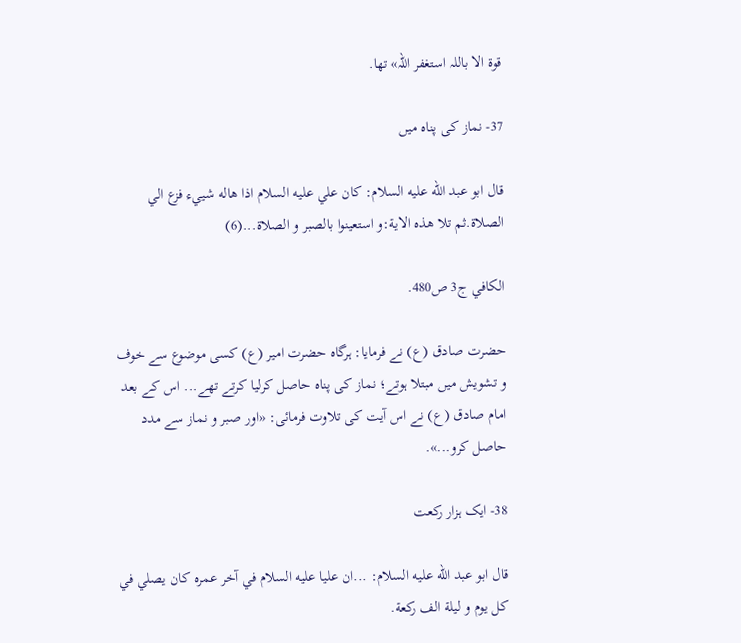قوة الا باللہ استغفر اللہ» تھا.

37- نماز کی پناہ میں

قال ابو عبد الله عليه السلام: كان علي عليه السلام اذا هاله شييء فزع الي الصلاة.ثم تلا هذه الاية:و استعينوا بالصبر و الصلاة...(6)

الكافي ج3 ص480.

حضرت صادق (ع) نے فرمایا: ہرگاہ حضرت امير (ع) کسی موضوع سے خوف و تشویش میں مبتلا ہوتے؛ نماز کی پناہ حاصل کرلیا کرتے تھے... اس کے بعد امام صادق (ع) نے اس آیت کی تلاوت فرمائی: «اور صبر و نماز سے مدد حاصل کرو...».

38- ایک ہزار ركعت

قال ابو عبد الله عليه السلام: ...ان عليا عليه السلام في آخر عمره كان يصلي في كل يوم و ليلة الف ركعة.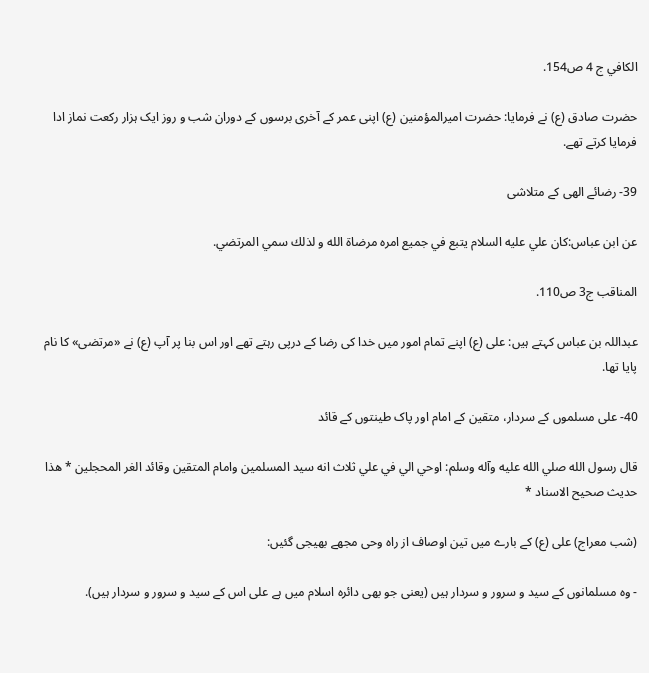الكافي ج 4 ص154.

حضرت صادق (ع) نے فرمایا: حضرت اميرالمؤمنين (ع) اپنی عمر کے آخری برسوں کے دوران شب و روز ایک ہزار رکعت نماز ادا فرمایا کرتے تھے.

39- رضائے الهی کے متلاشی

عن ابن عباس:كان علي عليه السلام يتبع في جميع امره مرضاة الله و لذلك سمي المرتضي.

المناقب ج3 ص110.

عبداللہ بن عباس کہتے ہیں: على (ع) اپنے تمام امور میں خدا کی رضا کے درپی رہتے تھے اور اس بنا پر آپ (ع) نے «مرتضی» کا نام پایا تھا.

40- علی مسلموں کے سردار، متقین کے امام اور پاک طینتوں کے قائد

قال رسول الله صلي الله عليه وآله وسلم: اوحي الي في علي ثلاث انه سيد المسلمين وامام المتقين وقائد الغر المحجلين * هذا حديث صحيح الاسناد *

(شب معراج) علی (ع) کے بارے میں تین اوصاف از راه وحی مجھے بھیجی گئیں:

- وه مسلمانوں کے سید و سرور و سردار ہیں (یعنی جو بھی دائره اسلام میں ہے علی اس کے سید و سرور و سردار ہیں).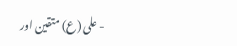- علی (ع) متقین اور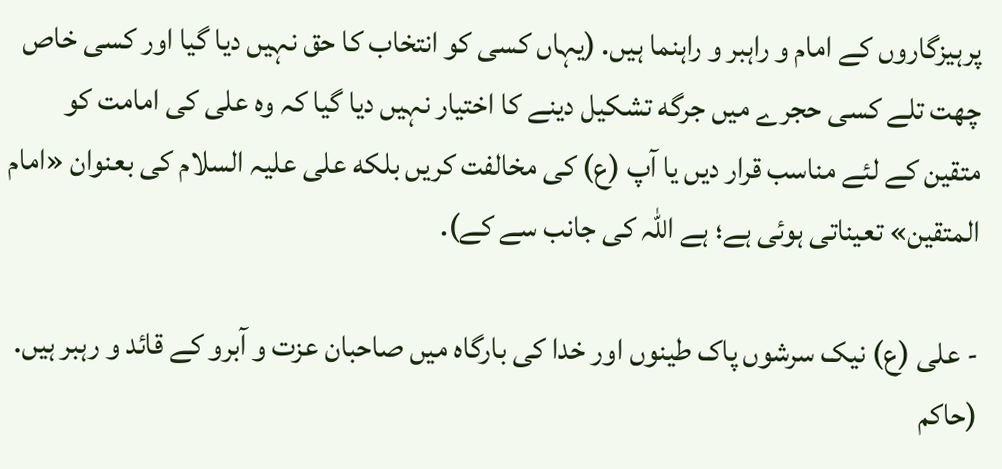پرہیزگاروں کے امام و راہبر و راہنما ہیں. (یہاں کسی کو انتخاب کا حق نہیں دیا گیا اور کسی خاص چهت تلے کسی حجرے میں جرگه تشکیل دینے کا اختیار نہیں دیا گیا کہ وہ علی کی امامت کو متقین کے لئے مناسب قرار دیں یا آپ (ع) کی مخالفت کریں بلکه علی علیہ السلام کی بعنوان «امام المتقین» تعیناتی ہوئی ہے؛ ہے اللہ کی جانب سے کے).

- علی (ع) نیک سرشوں پاک طینوں اور خدا کی بارگاه میں صاحبان عزت و آبرو کے قائد و رہبر ہیں. (حاکم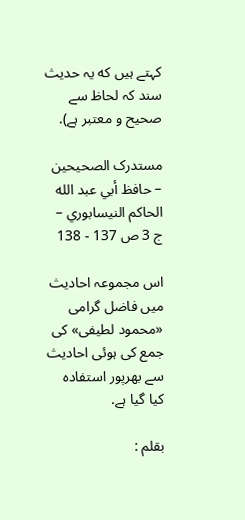کہتے ہیں که یہ حدیث سند کہ لحاظ سے صحیح و معتبر ہے).

مستدرک الصحيحين – حافظ أبي عبد الله الحاكم النيسابوري – ج 3 ص 137 - 138

اس مجموعہ احادیث میں فاضل گرامی «محمود لطيفى» کی جمع کی ہوئی احادیث سے بھرپور استفادہ کیا گیا ہے.

بقلم :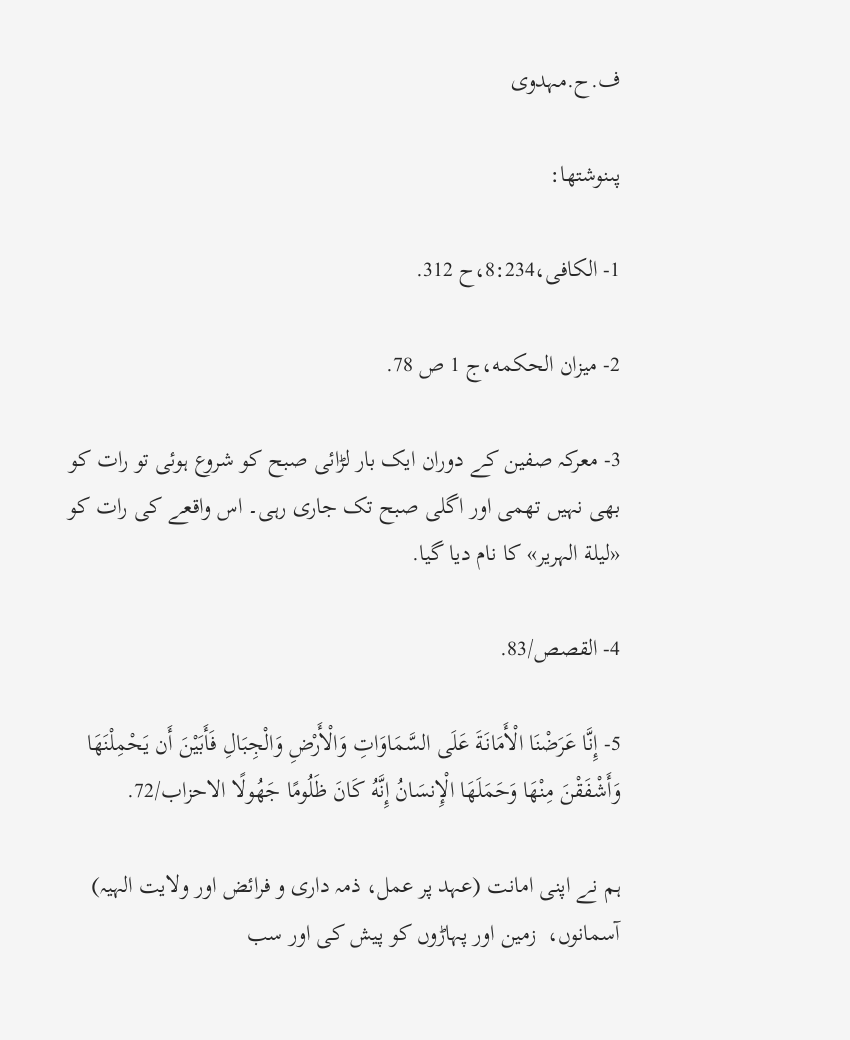ف.ح.مہدوی

پىنوشتها:

1- الكافى،8:234،ح 312.

2- ميزان الحكمه،ج 1 ص 78.

3- معرکہ صفین کے دوران ایک بار لڑائی صبح کو شروع ہوئی تو رات کو بھی نہیں تھمی اور اگلی صبح تک جاری رہی۔ اس واقعے کی رات کو «ليلة الہرير» کا نام دیا گیا.

4- القصص/83.

5- إِنَّا عَرَضْنَا الْأَمَانَةَ عَلَى السَّمَاوَاتِ وَالْأَرْضِ وَالْجِبَالِ فَأَبَيْنَ أَن يَحْمِلْنَهَا وَأَشْفَقْنَ مِنْهَا وَحَمَلَهَا الْإِنسَانُ إِنَّهُ كَانَ ظَلُومًا جَهُولًا الاحزاب/72.

ہم نے اپنی امانت (عہد پر عمل، ذمہ داری و فرائض اور ولایت الہيہ) آسمانوں،  زمين اور پہاڑوں کو پیش کی اور سب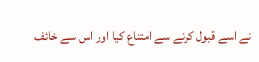نے اسے قبول کرنے سے امتناع کیا اور اس سے خائف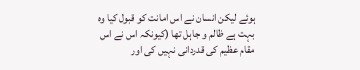ہوئے لیکن انسان نے اس امانت کو قبول کیا وہ بہت ہے ظالم و جاہل تھا (کیونکہ اس نے اس مقام عظیم کی قدردانی نہیں کی اور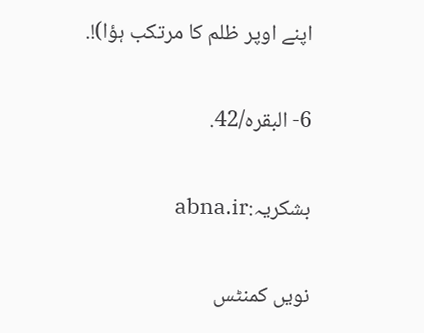اپنے اوپر ظلم کا مرتکب ہؤا)!.

6- البقره/42.

بشکریہ:abna.ir

نویں کمنٹس